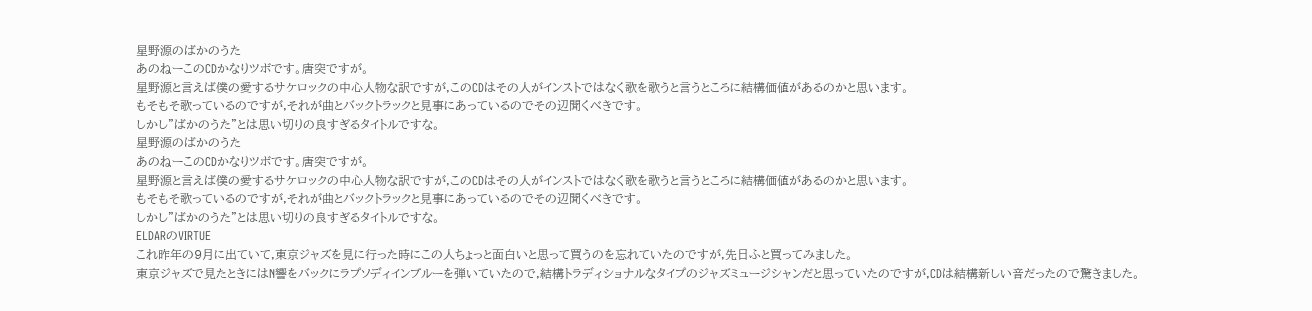星野源のばかのうた
あのねーこのCDかなりツボです。唐突ですが。
星野源と言えば僕の愛するサケロックの中心人物な訳ですが,このCDはその人がインストではなく歌を歌うと言うところに結構価値があるのかと思います。
もそもそ歌っているのですが,それが曲とバックトラックと見事にあっているのでその辺聞くべきです。
しかし"ばかのうた"とは思い切りの良すぎるタイトルですな。
星野源のばかのうた
あのねーこのCDかなりツボです。唐突ですが。
星野源と言えば僕の愛するサケロックの中心人物な訳ですが,このCDはその人がインストではなく歌を歌うと言うところに結構価値があるのかと思います。
もそもそ歌っているのですが,それが曲とバックトラックと見事にあっているのでその辺聞くべきです。
しかし"ばかのうた"とは思い切りの良すぎるタイトルですな。
ELDARのVIRTUE
これ昨年の9月に出ていて,東京ジャズを見に行った時にこの人ちょっと面白いと思って買うのを忘れていたのですが,先日ふと買ってみました。
東京ジャズで見たときにはN響をバックにラプソディインブルーを弾いていたので,結構トラディショナルなタイプのジャズミュージシャンだと思っていたのですが,CDは結構新しい音だったので驚きました。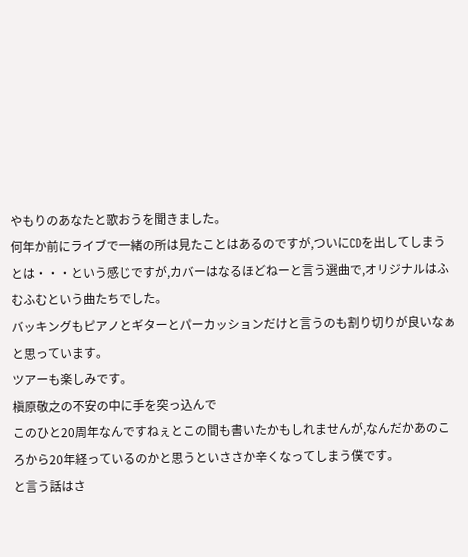やもりのあなたと歌おうを聞きました。
何年か前にライブで一緒の所は見たことはあるのですが,ついにCDを出してしまうとは・・・という感じですが,カバーはなるほどねーと言う選曲で,オリジナルはふむふむという曲たちでした。
バッキングもピアノとギターとパーカッションだけと言うのも割り切りが良いなぁと思っています。
ツアーも楽しみです。
槇原敬之の不安の中に手を突っ込んで
このひと20周年なんですねぇとこの間も書いたかもしれませんが,なんだかあのころから20年経っているのかと思うといささか辛くなってしまう僕です。
と言う話はさ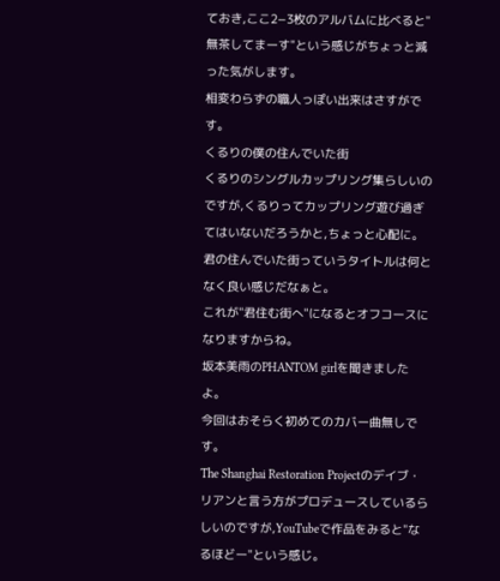ておき,ここ2−3枚のアルバムに比べると"無茶してまーす"という感じがちょっと減った気がします。
相変わらずの職人っぽい出来はさすがです。
くるりの僕の住んでいた街
くるりのシングルカップリング集らしいのですが,くるりってカップリング遊び過ぎてはいないだろうかと,ちょっと心配に。
君の住んでいた街っていうタイトルは何となく良い感じだなぁと。
これが"君住む街へ"になるとオフコースになりますからね。
坂本美雨のPHANTOM girlを聞きましたよ。
今回はおそらく初めてのカバー曲無しです。
The Shanghai Restoration Projectのデイブ・リアンと言う方がプロデュースしているらしいのですが,YouTubeで作品をみると"なるほどー"という感じ。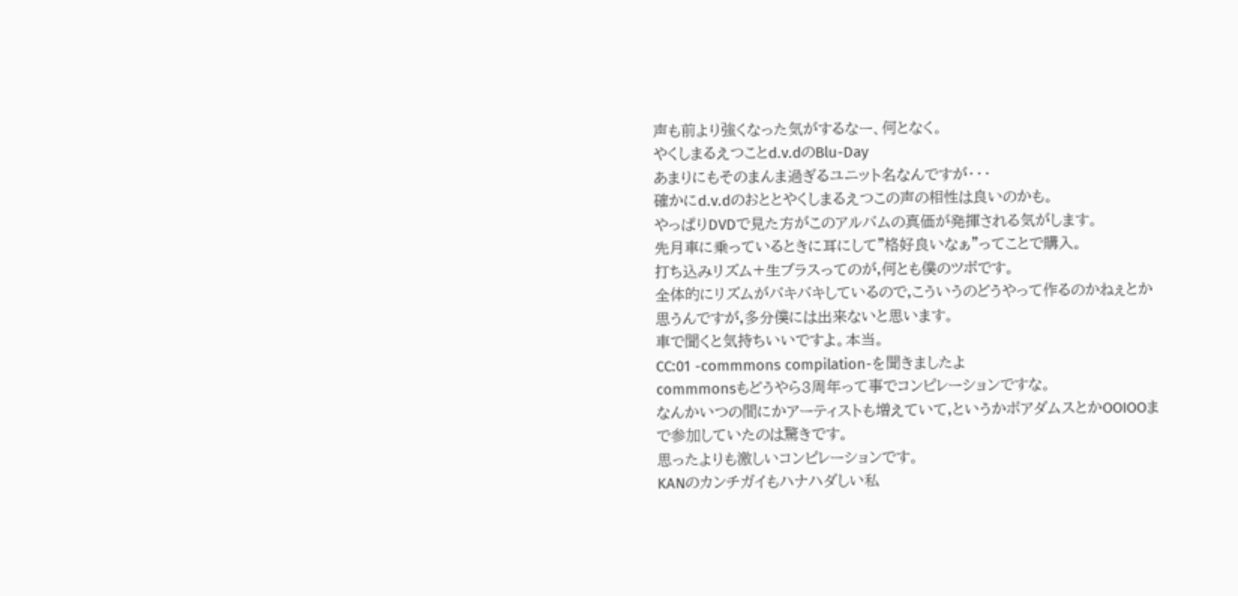声も前より強くなった気がするなー、何となく。
やくしまるえつことd.v.dのBlu-Day
あまりにもそのまんま過ぎるユニット名なんですが・・・
確かにd.v.dのおととやくしまるえつこの声の相性は良いのかも。
やっぱりDVDで見た方がこのアルバムの真価が発揮される気がします。
先月車に乗っているときに耳にして"格好良いなぁ"ってことで購入。
打ち込みリズム+生ブラスってのが,何とも僕のツボです。
全体的にリズムがバキバキしているので,こういうのどうやって作るのかねぇとか思うんですが,多分僕には出来ないと思います。
車で聞くと気持ちいいですよ。本当。
CC:01 -commmons compilation-を聞きましたよ
commmonsもどうやら3周年って事でコンピレーションですな。
なんかいつの間にかアーティストも増えていて,というかボアダムスとかOOIOOまで参加していたのは驚きです。
思ったよりも激しいコンピレーションです。
KANのカンチガイもハナハダしい私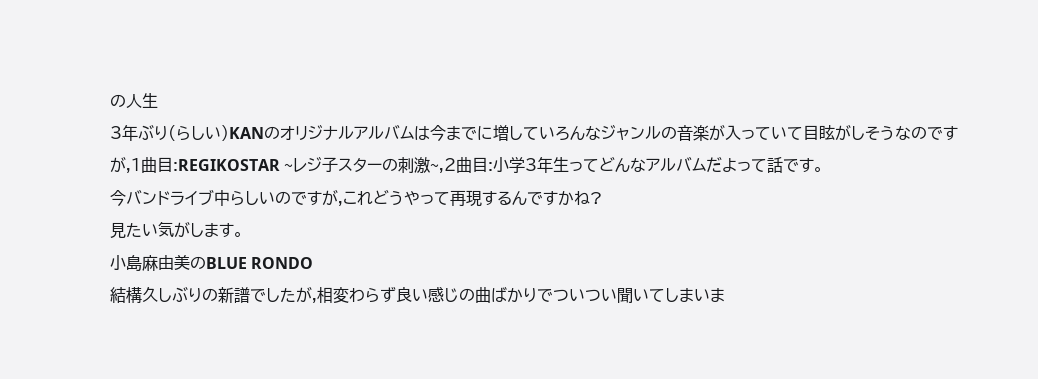の人生
3年ぶり(らしい)KANのオリジナルアルバムは今までに増していろんなジャンルの音楽が入っていて目眩がしそうなのですが,1曲目:REGIKOSTAR ~レジ子スターの刺激~,2曲目:小学3年生ってどんなアルバムだよって話です。
今バンドライブ中らしいのですが,これどうやって再現するんですかね?
見たい気がします。
小島麻由美のBLUE RONDO
結構久しぶりの新譜でしたが,相変わらず良い感じの曲ばかりでついつい聞いてしまいま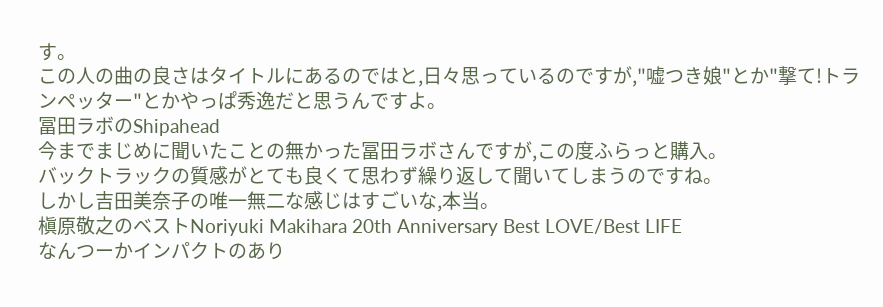す。
この人の曲の良さはタイトルにあるのではと,日々思っているのですが,"嘘つき娘"とか"撃て!トランペッター"とかやっぱ秀逸だと思うんですよ。
冨田ラボのShipahead
今までまじめに聞いたことの無かった冨田ラボさんですが,この度ふらっと購入。
バックトラックの質感がとても良くて思わず繰り返して聞いてしまうのですね。
しかし吉田美奈子の唯一無二な感じはすごいな,本当。
槇原敬之のベストNoriyuki Makihara 20th Anniversary Best LOVE/Best LIFE
なんつーかインパクトのあり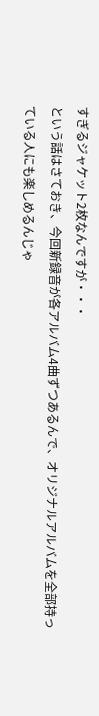すぎるジャケット2枚なんですが・・・
という話はさておき、今回新録音が各アルバム4曲ずつあるんで、オリジナルアルバムを全部持っている人にも楽しめるんじゃ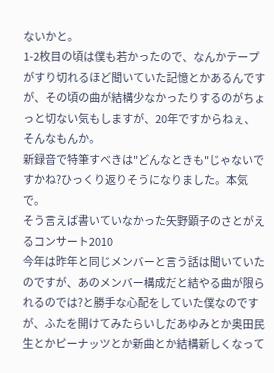ないかと。
1-2枚目の頃は僕も若かったので、なんかテープがすり切れるほど聞いていた記憶とかあるんですが、その頃の曲が結構少なかったりするのがちょっと切ない気もしますが、20年ですからねぇ、そんなもんか。
新録音で特筆すべきは"どんなときも"じゃないですかね?ひっくり返りそうになりました。本気で。
そう言えば書いていなかった矢野顕子のさとがえるコンサート2010
今年は昨年と同じメンバーと言う話は聞いていたのですが、あのメンバー構成だと結やる曲が限られるのでは?と勝手な心配をしていた僕なのですが、ふたを開けてみたらいしだあゆみとか奥田民生とかピーナッツとか新曲とか結構新しくなって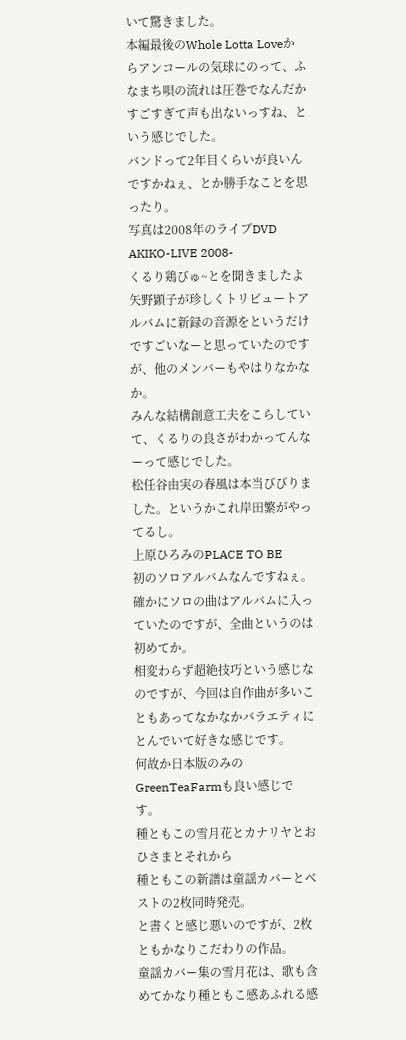いて驚きました。
本編最後のWhole Lotta Loveからアンコールの気球にのって、ふなまち唄の流れは圧巻でなんだかすごすぎて声も出ないっすね、という感じでした。
バンドって2年目くらいが良いんですかねぇ、とか勝手なことを思ったり。
写真は2008年のライブDVD AKIKO-LIVE 2008-
くるり鶏びゅ~とを聞きましたよ
矢野顕子が珍しくトリビュートアルバムに新録の音源をというだけですごいなーと思っていたのですが、他のメンバーもやはりなかなか。
みんな結構創意工夫をこらしていて、くるりの良さがわかってんなーって感じでした。
松任谷由実の春風は本当びびりました。というかこれ岸田繁がやってるし。
上原ひろみのPLACE TO BE
初のソロアルバムなんですねぇ。
確かにソロの曲はアルバムに入っていたのですが、全曲というのは初めてか。
相変わらず超絶技巧という感じなのですが、今回は自作曲が多いこともあってなかなかバラエティにとんでいて好きな感じです。
何故か日本版のみのGreenTeaFarmも良い感じです。
種ともこの雪月花とカナリヤとおひさまとそれから
種ともこの新譜は童謡カバーとベストの2枚同時発売。
と書くと感じ悪いのですが、2枚ともかなりこだわりの作品。
童謡カバー集の雪月花は、歌も含めてかなり種ともこ感あふれる感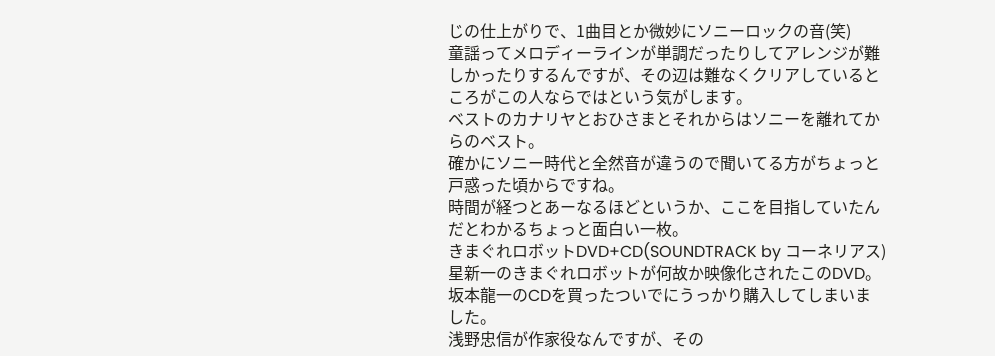じの仕上がりで、1曲目とか微妙にソニーロックの音(笑)
童謡ってメロディーラインが単調だったりしてアレンジが難しかったりするんですが、その辺は難なくクリアしているところがこの人ならではという気がします。
ベストのカナリヤとおひさまとそれからはソニーを離れてからのベスト。
確かにソニー時代と全然音が違うので聞いてる方がちょっと戸惑った頃からですね。
時間が経つとあーなるほどというか、ここを目指していたんだとわかるちょっと面白い一枚。
きまぐれロボットDVD+CD(SOUNDTRACK by コーネリアス)
星新一のきまぐれロボットが何故か映像化されたこのDVD。
坂本龍一のCDを買ったついでにうっかり購入してしまいました。
浅野忠信が作家役なんですが、その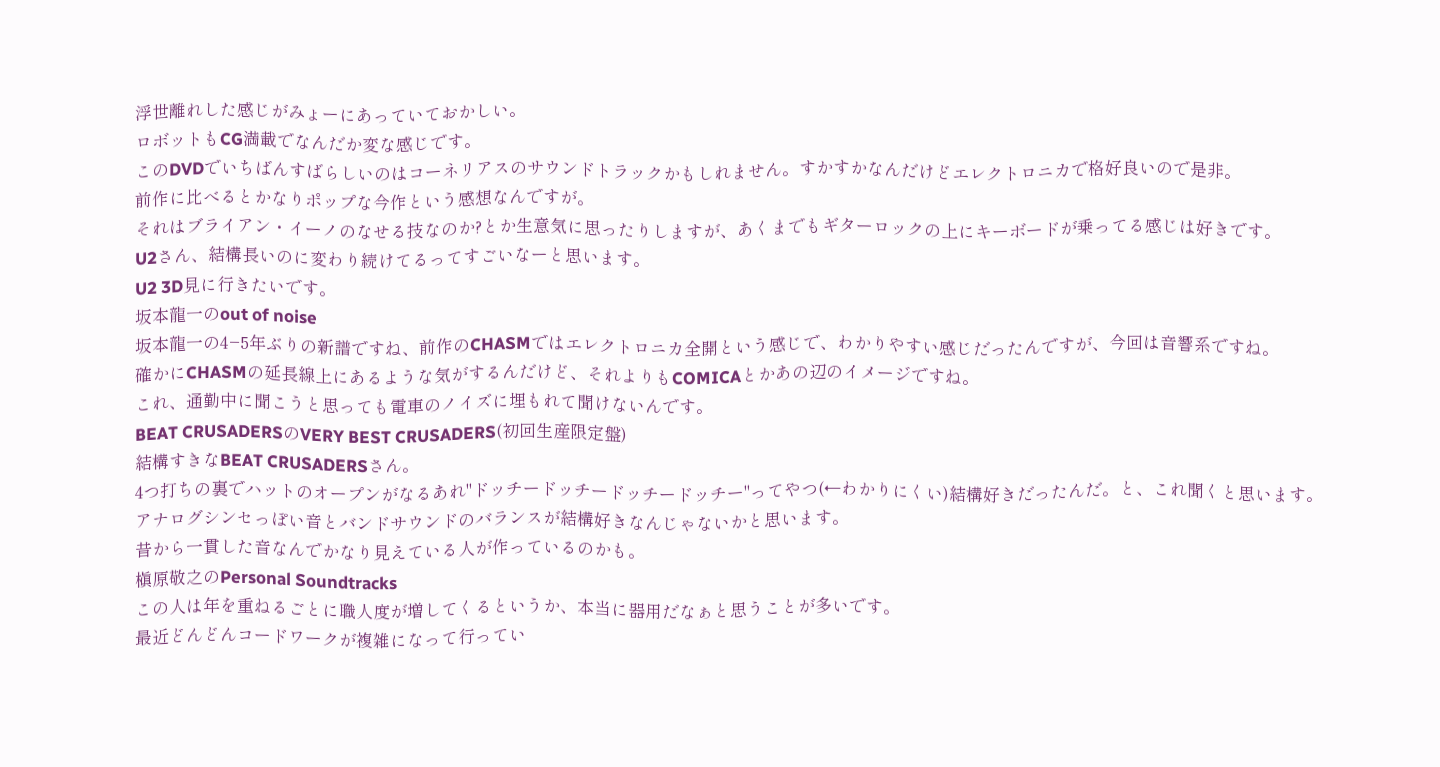浮世離れした感じがみょーにあっていておかしい。
ロボットもCG満載でなんだか変な感じです。
このDVDでいちばんすばらしいのはコーネリアスのサウンドトラックかもしれません。すかすかなんだけどエレクトロニカで格好良いので是非。
前作に比べるとかなりポップな今作という感想なんですが。
それはブライアン・イーノのなせる技なのか?とか生意気に思ったりしますが、あくまでもギターロックの上にキーボードが乗ってる感じは好きです。
U2さん、結構長いのに変わり続けてるってすごいなーと思います。
U2 3D見に行きたいです。
坂本龍一のout of noise
坂本龍一の4−5年ぶりの新譜ですね、前作のCHASMではエレクトロニカ全開という感じで、わかりやすい感じだったんですが、今回は音響系ですね。
確かにCHASMの延長線上にあるような気がするんだけど、それよりもCOMICAとかあの辺のイメージですね。
これ、通勤中に聞こうと思っても電車のノイズに埋もれて聞けないんです。
BEAT CRUSADERSのVERY BEST CRUSADERS(初回生産限定盤)
結構すきなBEAT CRUSADERSさん。
4つ打ちの裏でハットのオープンがなるあれ"ドッチードッチードッチードッチー"ってやつ(←わかりにくい)結構好きだったんだ。と、これ聞くと思います。
アナログシンセっぽい音とバンドサウンドのバランスが結構好きなんじゃないかと思います。
昔から一貫した音なんでかなり見えている人が作っているのかも。
槇原敬之のPersonal Soundtracks
この人は年を重ねるごとに職人度が増してくるというか、本当に器用だなぁと思うことが多いです。
最近どんどんコードワークが複雑になって行ってい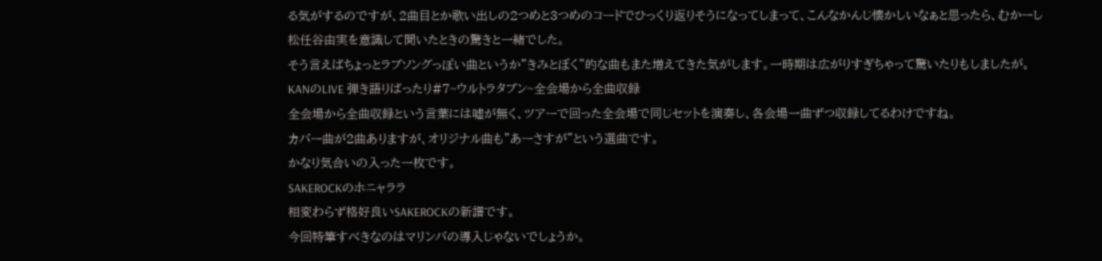る気がするのですが、2曲目とか歌い出しの2つめと3つめのコードでひっくり返りそうになってしまって、こんなかんじ懐かしいなぁと思ったら、むかーし松任谷由実を意識して聞いたときの驚きと一緒でした。
そう言えばちょっとラブソングっぽい曲というか"きみとぼく"的な曲もまた増えてきた気がします。一時期は広がりすぎちゃって驚いたりもしましたが。
KANのLIVE 弾き語りばったり#7~ウルトラタブン~全会場から全曲収録
全会場から全曲収録という言葉には嘘が無く、ツアーで回った全会場で同じセットを演奏し、各会場一曲ずつ収録してるわけですね。
カバー曲が2曲ありますが、オリジナル曲も"あーさすが"という選曲です。
かなり気合いの入った一枚です。
SAKEROCKのホニャララ
相変わらず格好良いSAKEROCKの新譜です。
今回特筆すべきなのはマリンバの導入じゃないでしょうか。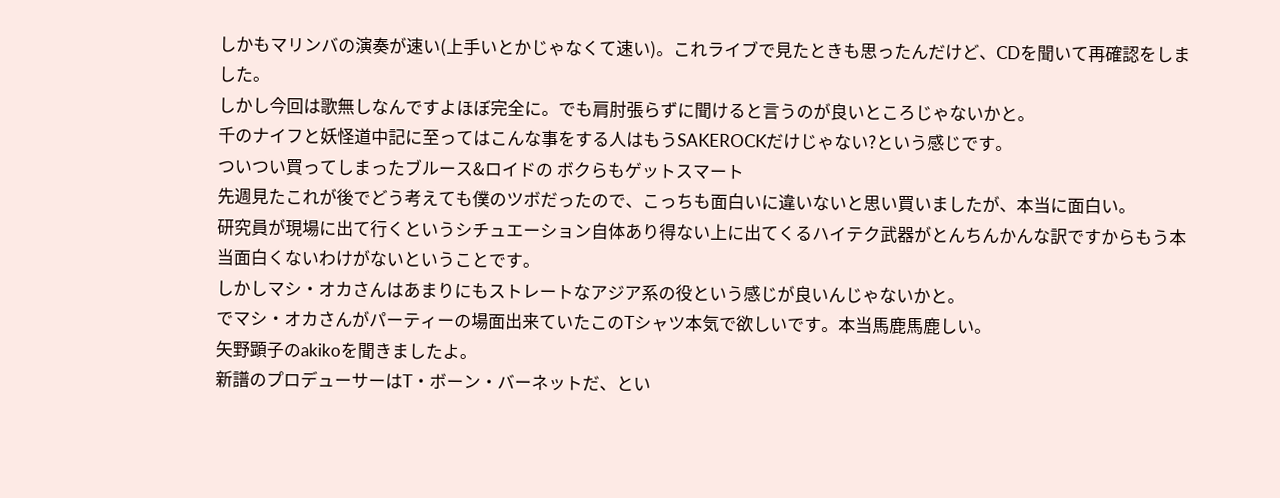しかもマリンバの演奏が速い(上手いとかじゃなくて速い)。これライブで見たときも思ったんだけど、CDを聞いて再確認をしました。
しかし今回は歌無しなんですよほぼ完全に。でも肩肘張らずに聞けると言うのが良いところじゃないかと。
千のナイフと妖怪道中記に至ってはこんな事をする人はもうSAKEROCKだけじゃない?という感じです。
ついつい買ってしまったブルース&ロイドの ボクらもゲットスマート
先週見たこれが後でどう考えても僕のツボだったので、こっちも面白いに違いないと思い買いましたが、本当に面白い。
研究員が現場に出て行くというシチュエーション自体あり得ない上に出てくるハイテク武器がとんちんかんな訳ですからもう本当面白くないわけがないということです。
しかしマシ・オカさんはあまりにもストレートなアジア系の役という感じが良いんじゃないかと。
でマシ・オカさんがパーティーの場面出来ていたこのTシャツ本気で欲しいです。本当馬鹿馬鹿しい。
矢野顕子のakikoを聞きましたよ。
新譜のプロデューサーはT・ボーン・バーネットだ、とい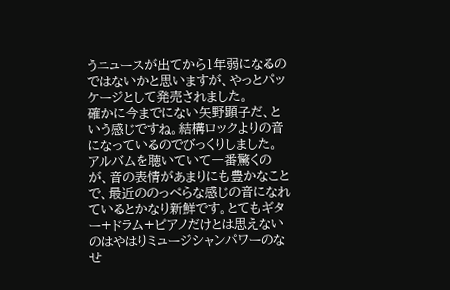うニュースが出てから1年弱になるのではないかと思いますが、やっとパッケージとして発売されました。
確かに今までにない矢野顕子だ、という感じですね。結構ロックよりの音になっているのでびっくりしました。
アルバムを聴いていて一番驚くのが、音の表情があまりにも豊かなことで、最近ののっぺらな感じの音になれているとかなり新鮮です。とてもギター+ドラム+ピアノだけとは思えないのはやはりミュージシャンパワーのなせ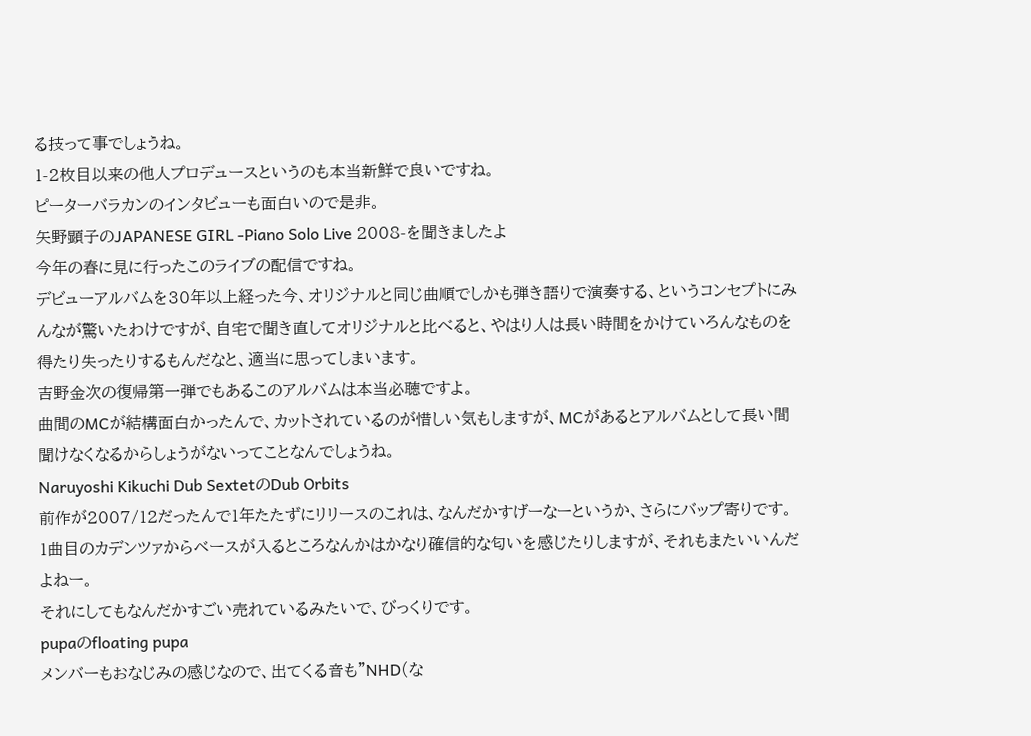る技って事でしょうね。
1-2枚目以来の他人プロデュースというのも本当新鮮で良いですね。
ピーターバラカンのインタビューも面白いので是非。
矢野顕子のJAPANESE GIRL -Piano Solo Live 2008-を聞きましたよ
今年の春に見に行ったこのライブの配信ですね。
デビューアルバムを30年以上経った今、オリジナルと同じ曲順でしかも弾き語りで演奏する、というコンセプトにみんなが驚いたわけですが、自宅で聞き直してオリジナルと比べると、やはり人は長い時間をかけていろんなものを得たり失ったりするもんだなと、適当に思ってしまいます。
吉野金次の復帰第一弾でもあるこのアルバムは本当必聴ですよ。
曲間のMCが結構面白かったんで、カットされているのが惜しい気もしますが、MCがあるとアルバムとして長い間聞けなくなるからしょうがないってことなんでしょうね。
Naruyoshi Kikuchi Dub SextetのDub Orbits
前作が2007/12だったんで1年たたずにリリースのこれは、なんだかすげーなーというか、さらにバップ寄りです。
1曲目のカデンツァからベースが入るところなんかはかなり確信的な匂いを感じたりしますが、それもまたいいんだよねー。
それにしてもなんだかすごい売れているみたいで、びっくりです。
pupaのfloating pupa
メンバーもおなじみの感じなので、出てくる音も"NHD(な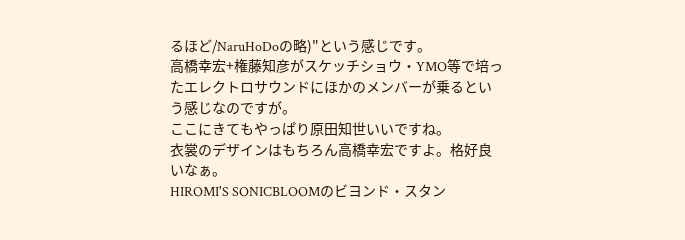るほど/NaruHoDoの略)"という感じです。
高橋幸宏+権藤知彦がスケッチショウ・YMO等で培ったエレクトロサウンドにほかのメンバーが乗るという感じなのですが。
ここにきてもやっぱり原田知世いいですね。
衣裳のデザインはもちろん高橋幸宏ですよ。格好良いなぁ。
HIROMI'S SONICBLOOMのビヨンド・スタン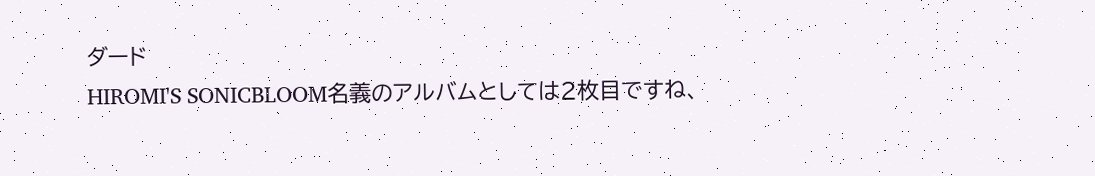ダード
HIROMI'S SONICBLOOM名義のアルバムとしては2枚目ですね、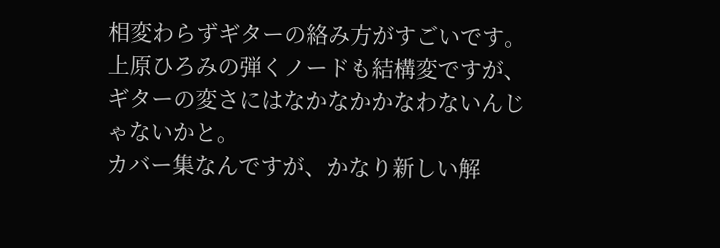相変わらずギターの絡み方がすごいです。上原ひろみの弾くノードも結構変ですが、ギターの変さにはなかなかかなわないんじゃないかと。
カバー集なんですが、かなり新しい解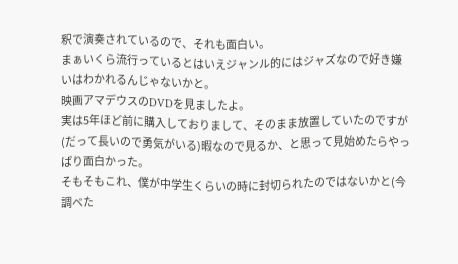釈で演奏されているので、それも面白い。
まぁいくら流行っているとはいえジャンル的にはジャズなので好き嫌いはわかれるんじゃないかと。
映画アマデウスのDVDを見ましたよ。
実は5年ほど前に購入しておりまして、そのまま放置していたのですが(だって長いので勇気がいる)暇なので見るか、と思って見始めたらやっぱり面白かった。
そもそもこれ、僕が中学生くらいの時に封切られたのではないかと(今調べた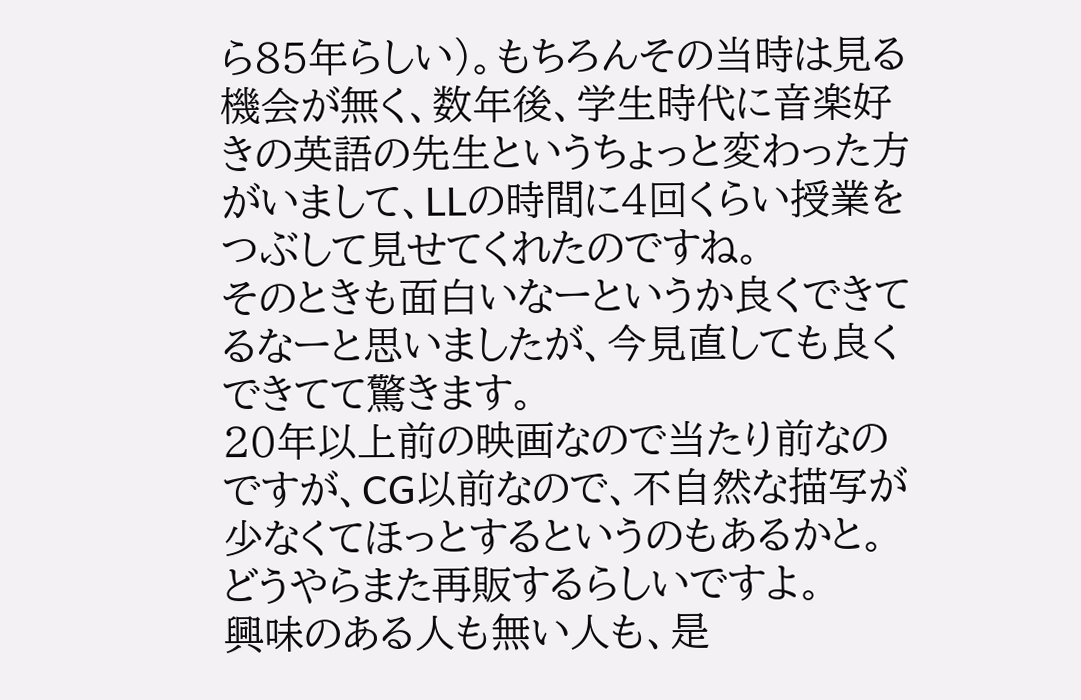ら85年らしい)。もちろんその当時は見る機会が無く、数年後、学生時代に音楽好きの英語の先生というちょっと変わった方がいまして、LLの時間に4回くらい授業をつぶして見せてくれたのですね。
そのときも面白いなーというか良くできてるなーと思いましたが、今見直しても良くできてて驚きます。
20年以上前の映画なので当たり前なのですが、CG以前なので、不自然な描写が少なくてほっとするというのもあるかと。
どうやらまた再販するらしいですよ。
興味のある人も無い人も、是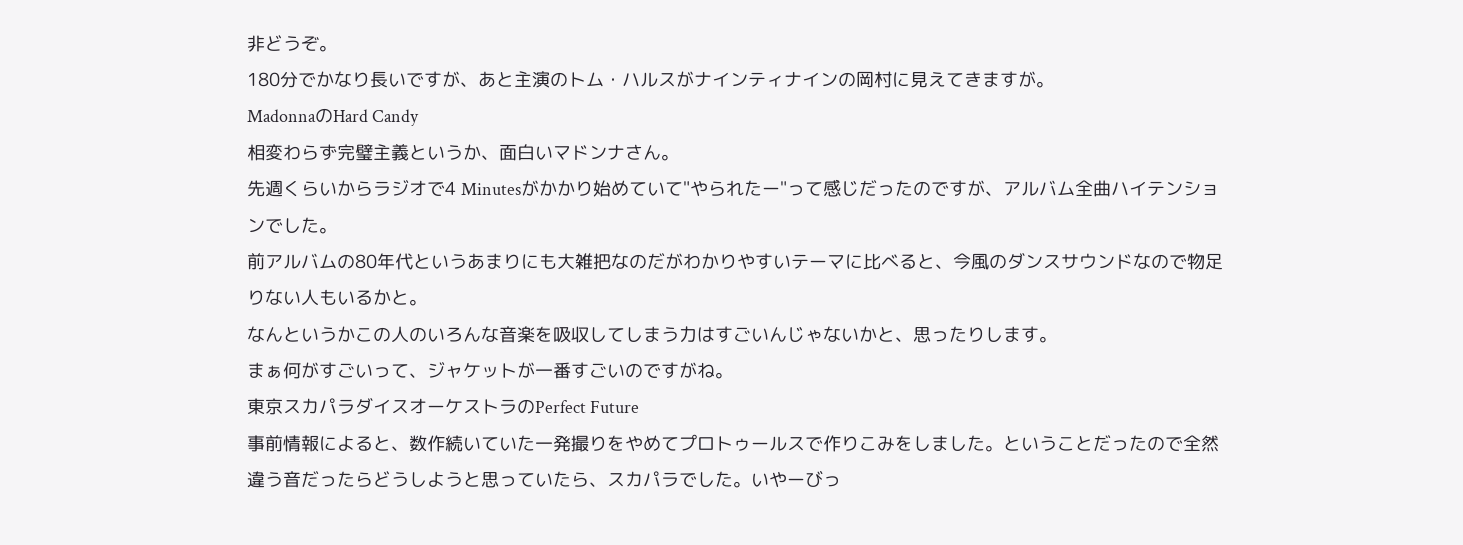非どうぞ。
180分でかなり長いですが、あと主演のトム・ハルスがナインティナインの岡村に見えてきますが。
MadonnaのHard Candy
相変わらず完璧主義というか、面白いマドンナさん。
先週くらいからラジオで4 Minutesがかかり始めていて"やられたー"って感じだったのですが、アルバム全曲ハイテンションでした。
前アルバムの80年代というあまりにも大雑把なのだがわかりやすいテーマに比べると、今風のダンスサウンドなので物足りない人もいるかと。
なんというかこの人のいろんな音楽を吸収してしまう力はすごいんじゃないかと、思ったりします。
まぁ何がすごいって、ジャケットが一番すごいのですがね。
東京スカパラダイスオーケストラのPerfect Future
事前情報によると、数作続いていた一発撮りをやめてプロトゥールスで作りこみをしました。ということだったので全然違う音だったらどうしようと思っていたら、スカパラでした。いやーびっ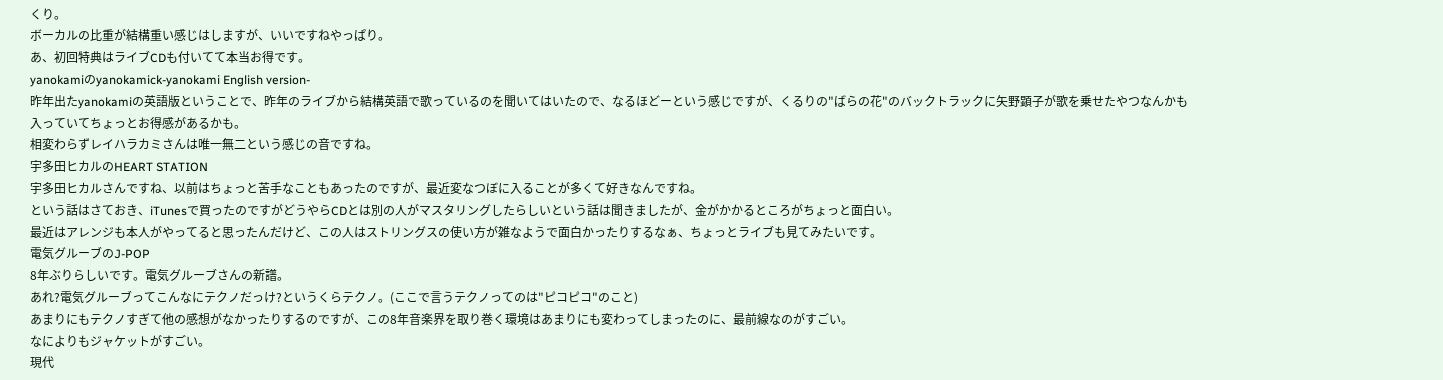くり。
ボーカルの比重が結構重い感じはしますが、いいですねやっぱり。
あ、初回特典はライブCDも付いてて本当お得です。
yanokamiのyanokamick-yanokami English version-
昨年出たyanokamiの英語版ということで、昨年のライブから結構英語で歌っているのを聞いてはいたので、なるほどーという感じですが、くるりの"ばらの花"のバックトラックに矢野顕子が歌を乗せたやつなんかも入っていてちょっとお得感があるかも。
相変わらずレイハラカミさんは唯一無二という感じの音ですね。
宇多田ヒカルのHEART STATION
宇多田ヒカルさんですね、以前はちょっと苦手なこともあったのですが、最近変なつぼに入ることが多くて好きなんですね。
という話はさておき、iTunesで買ったのですがどうやらCDとは別の人がマスタリングしたらしいという話は聞きましたが、金がかかるところがちょっと面白い。
最近はアレンジも本人がやってると思ったんだけど、この人はストリングスの使い方が雑なようで面白かったりするなぁ、ちょっとライブも見てみたいです。
電気グルーブのJ-POP
8年ぶりらしいです。電気グルーブさんの新譜。
あれ?電気グルーブってこんなにテクノだっけ?というくらテクノ。(ここで言うテクノってのは"ピコピコ"のこと)
あまりにもテクノすぎて他の感想がなかったりするのですが、この8年音楽界を取り巻く環境はあまりにも変わってしまったのに、最前線なのがすごい。
なによりもジャケットがすごい。
現代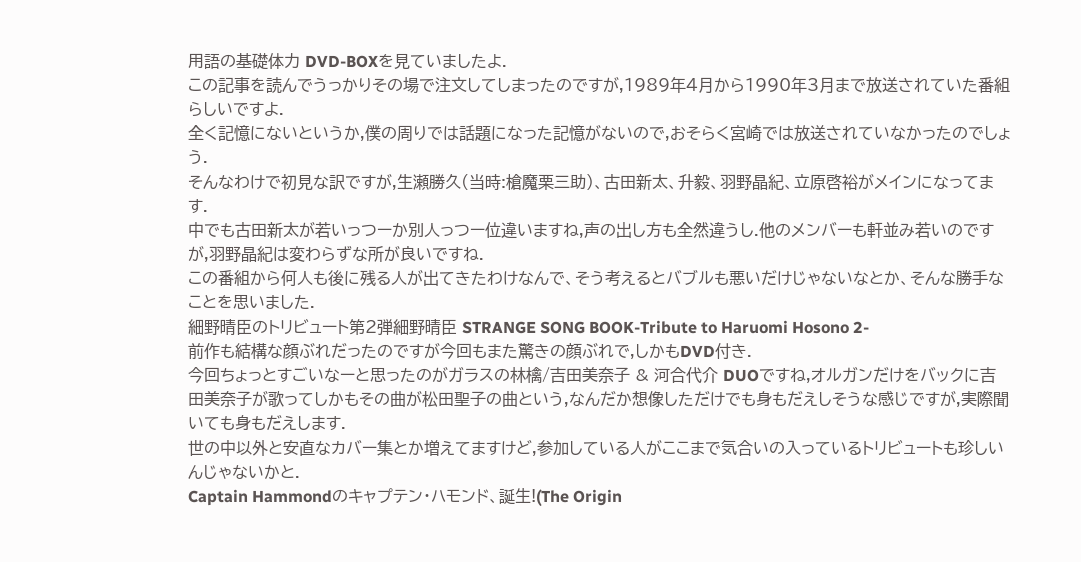用語の基礎体力 DVD-BOXを見ていましたよ.
この記事を読んでうっかりその場で注文してしまったのですが,1989年4月から1990年3月まで放送されていた番組らしいですよ.
全く記憶にないというか,僕の周りでは話題になった記憶がないので,おそらく宮崎では放送されていなかったのでしょう.
そんなわけで初見な訳ですが,生瀬勝久(当時:槍魔栗三助)、古田新太、升毅、羽野晶紀、立原啓裕がメインになってます.
中でも古田新太が若いっつーか別人っつー位違いますね,声の出し方も全然違うし.他のメンバーも軒並み若いのですが,羽野晶紀は変わらずな所が良いですね.
この番組から何人も後に残る人が出てきたわけなんで、そう考えるとバブルも悪いだけじゃないなとか、そんな勝手なことを思いました.
細野晴臣のトリビュート第2弾細野晴臣 STRANGE SONG BOOK-Tribute to Haruomi Hosono 2-
前作も結構な顔ぶれだったのですが今回もまた驚きの顔ぶれで,しかもDVD付き.
今回ちょっとすごいなーと思ったのがガラスの林檎/吉田美奈子 & 河合代介 DUOですね,オルガンだけをバックに吉田美奈子が歌ってしかもその曲が松田聖子の曲という,なんだか想像しただけでも身もだえしそうな感じですが,実際聞いても身もだえします.
世の中以外と安直なカバー集とか増えてますけど,参加している人がここまで気合いの入っているトリビュートも珍しいんじゃないかと.
Captain Hammondのキャプテン・ハモンド、誕生!(The Origin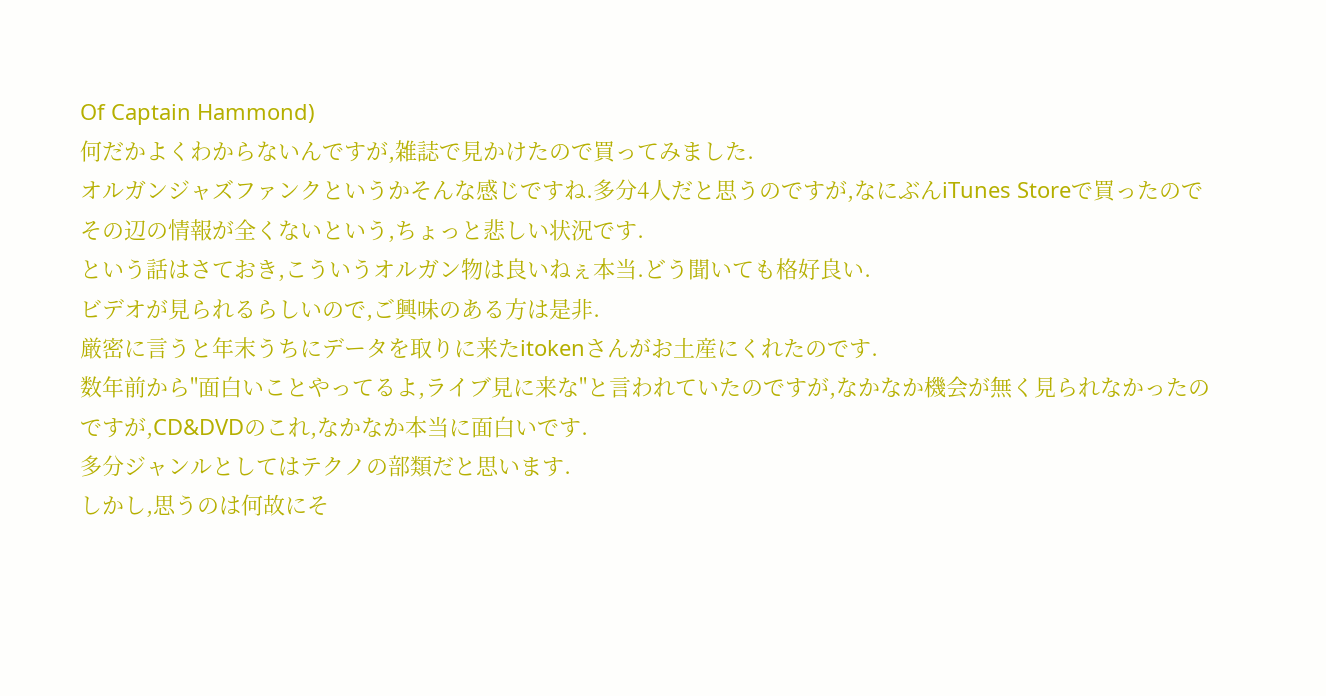Of Captain Hammond)
何だかよくわからないんですが,雑誌で見かけたので買ってみました.
オルガンジャズファンクというかそんな感じですね.多分4人だと思うのですが,なにぶんiTunes Storeで買ったのでその辺の情報が全くないという,ちょっと悲しい状況です.
という話はさておき,こういうオルガン物は良いねぇ本当.どう聞いても格好良い.
ビデオが見られるらしいので,ご興味のある方は是非.
厳密に言うと年末うちにデータを取りに来たitokenさんがお土産にくれたのです.
数年前から"面白いことやってるよ,ライブ見に来な"と言われていたのですが,なかなか機会が無く見られなかったのですが,CD&DVDのこれ,なかなか本当に面白いです.
多分ジャンルとしてはテクノの部類だと思います.
しかし,思うのは何故にそ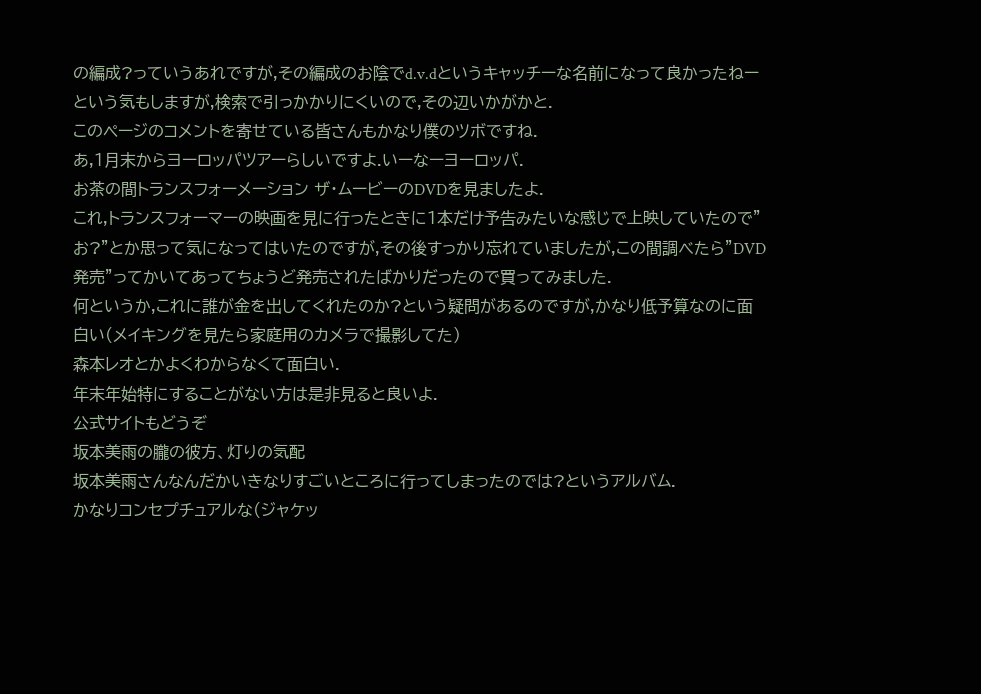の編成?っていうあれですが,その編成のお陰でd.v.dというキャッチーな名前になって良かったねーという気もしますが,検索で引っかかりにくいので,その辺いかがかと.
このページのコメントを寄せている皆さんもかなり僕のツボですね.
あ,1月末からヨーロッパツアーらしいですよ.いーなーヨーロッパ.
お茶の間トランスフォーメーション ザ・ムービーのDVDを見ましたよ.
これ,トランスフォーマーの映画を見に行ったときに1本だけ予告みたいな感じで上映していたので"お?"とか思って気になってはいたのですが,その後すっかり忘れていましたが,この間調べたら"DVD発売"ってかいてあってちょうど発売されたばかりだったので買ってみました.
何というか,これに誰が金を出してくれたのか?という疑問があるのですが,かなり低予算なのに面白い(メイキングを見たら家庭用のカメラで撮影してた)
森本レオとかよくわからなくて面白い.
年末年始特にすることがない方は是非見ると良いよ.
公式サイトもどうぞ
坂本美雨の朧の彼方、灯りの気配
坂本美雨さんなんだかいきなりすごいところに行ってしまったのでは?というアルバム.
かなりコンセプチュアルな(ジャケッ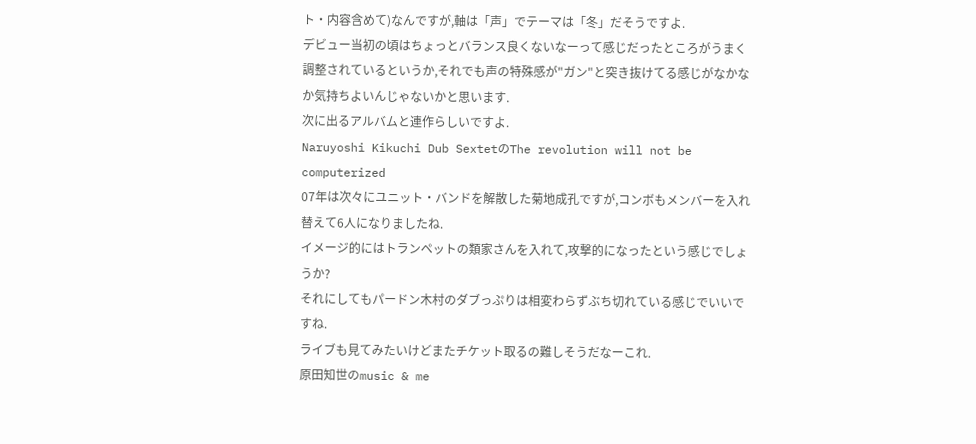ト・内容含めて)なんですが,軸は「声」でテーマは「冬」だそうですよ.
デビュー当初の頃はちょっとバランス良くないなーって感じだったところがうまく調整されているというか,それでも声の特殊感が"ガン"と突き抜けてる感じがなかなか気持ちよいんじゃないかと思います.
次に出るアルバムと連作らしいですよ.
Naruyoshi Kikuchi Dub SextetのThe revolution will not be computerized
07年は次々にユニット・バンドを解散した菊地成孔ですが,コンボもメンバーを入れ替えて6人になりましたね.
イメージ的にはトランペットの類家さんを入れて,攻撃的になったという感じでしょうか?
それにしてもパードン木村のダブっぷりは相変わらずぶち切れている感じでいいですね.
ライブも見てみたいけどまたチケット取るの難しそうだなーこれ.
原田知世のmusic & me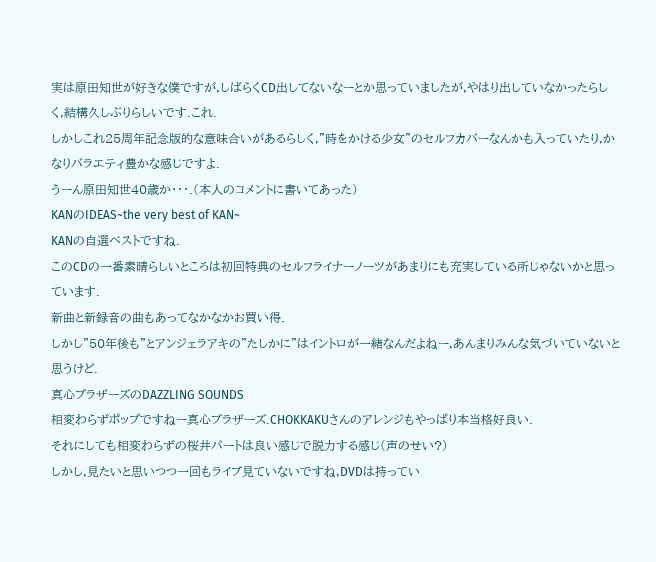実は原田知世が好きな僕ですが,しばらくCD出してないなーとか思っていましたが,やはり出していなかったらしく,結構久しぶりらしいです.これ.
しかしこれ25周年記念版的な意味合いがあるらしく,"時をかける少女"のセルフカバーなんかも入っていたり,かなりバラエティ豊かな感じですよ.
うーん原田知世40歳か・・・.(本人のコメントに書いてあった)
KANのIDEAS~the very best of KAN~
KANの自選ベストですね.
このCDの一番素晴らしいところは初回特典のセルフライナーノーツがあまりにも充実している所じゃないかと思っています.
新曲と新録音の曲もあってなかなかお買い得.
しかし"50年後も"とアンジェラアキの"たしかに"はイントロが一緒なんだよねー,あんまりみんな気づいていないと思うけど.
真心ブラザーズのDAZZLING SOUNDS
相変わらずポップですねー真心ブラザーズ.CHOKKAKUさんのアレンジもやっぱり本当格好良い.
それにしても相変わらずの桜井パートは良い感じで脱力する感じ(声のせい?)
しかし,見たいと思いつつ一回もライブ見ていないですね,DVDは持ってい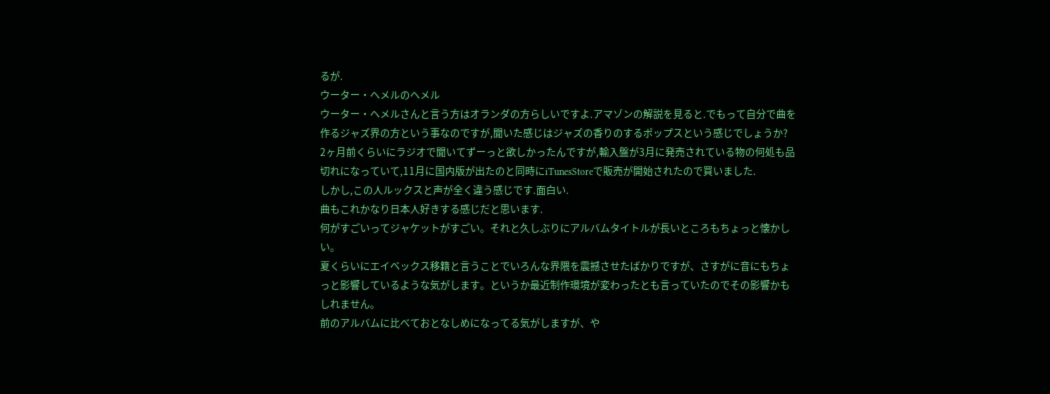るが.
ウーター・ヘメルのヘメル
ウーター・ヘメルさんと言う方はオランダの方らしいですよ.アマゾンの解説を見ると.でもって自分で曲を作るジャズ界の方という事なのですが,聞いた感じはジャズの香りのするポップスという感じでしょうか?
2ヶ月前くらいにラジオで聞いてずーっと欲しかったんですが,輸入盤が3月に発売されている物の何処も品切れになっていて,11月に国内版が出たのと同時にiTunesStoreで販売が開始されたので買いました.
しかし,この人ルックスと声が全く違う感じです.面白い.
曲もこれかなり日本人好きする感じだと思います.
何がすごいってジャケットがすごい。それと久しぶりにアルバムタイトルが長いところもちょっと懐かしい。
夏くらいにエイベックス移籍と言うことでいろんな界隈を震撼させたばかりですが、さすがに音にもちょっと影響しているような気がします。というか最近制作環境が変わったとも言っていたのでその影響かもしれません。
前のアルバムに比べておとなしめになってる気がしますが、や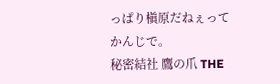っぱり槇原だねぇってかんじで。
秘密結社 鷹の爪 THE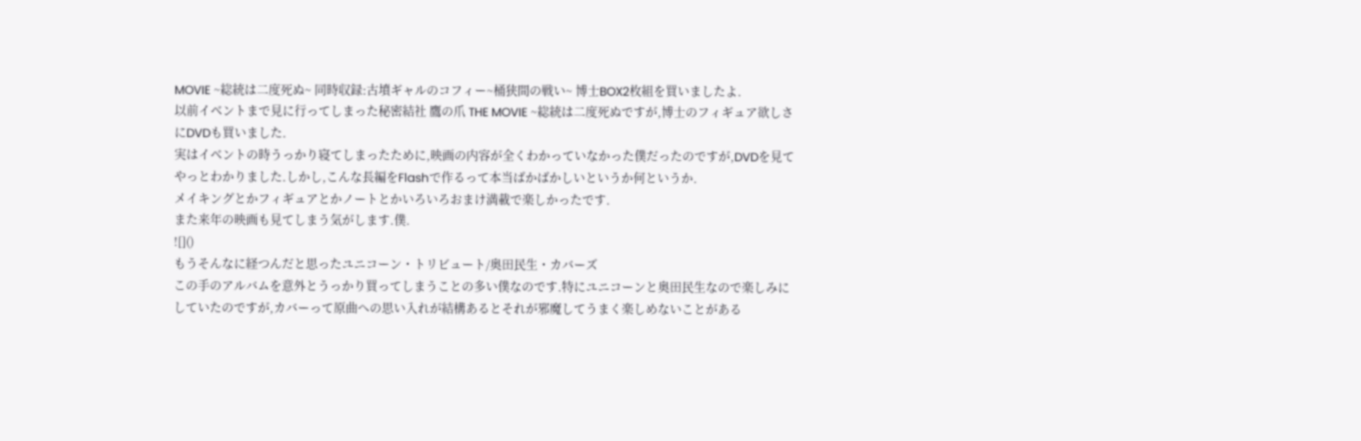MOVIE ~総統は二度死ぬ~ 同時収録:古墳ギャルのコフィー~桶狭間の戦い~ 博士BOX2枚組を買いましたよ.
以前イベントまで見に行ってしまった秘密結社 鷹の爪 THE MOVIE ~総統は二度死ぬですが,博士のフィギュア欲しさにDVDも買いました.
実はイベントの時うっかり寝てしまったために,映画の内容が全くわかっていなかった僕だったのですが,DVDを見てやっとわかりました.しかし,こんな長編をFlashで作るって本当ばかばかしいというか何というか.
メイキングとかフィギュアとかノートとかいろいろおまけ満載で楽しかったです.
また来年の映画も見てしまう気がします.僕.
![]()
もうそんなに経つんだと思ったユニコーン・トリビュート/奥田民生・カバーズ
この手のアルバムを意外とうっかり買ってしまうことの多い僕なのです.特にユニコーンと奥田民生なので楽しみにしていたのですが,カバーって原曲への思い入れが結構あるとそれが邪魔してうまく楽しめないことがある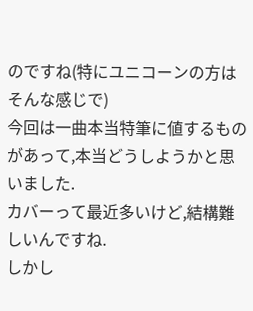のですね(特にユニコーンの方はそんな感じで)
今回は一曲本当特筆に値するものがあって,本当どうしようかと思いました.
カバーって最近多いけど,結構難しいんですね.
しかし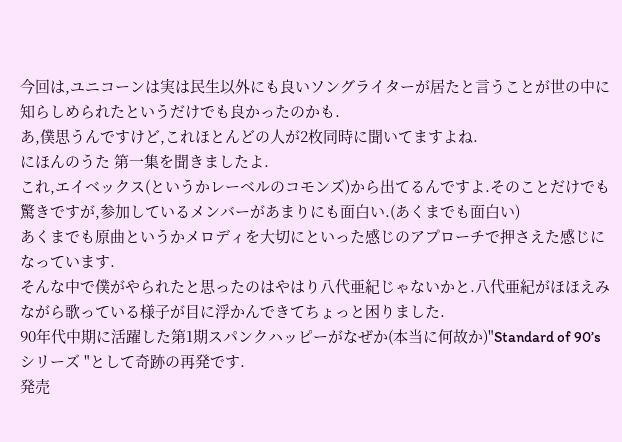今回は,ユニコーンは実は民生以外にも良いソングライターが居たと言うことが世の中に知らしめられたというだけでも良かったのかも.
あ,僕思うんですけど,これほとんどの人が2枚同時に聞いてますよね.
にほんのうた 第一集を聞きましたよ.
これ,エイベックス(というかレーベルのコモンズ)から出てるんですよ.そのことだけでも驚きですが,参加しているメンバーがあまりにも面白い.(あくまでも面白い)
あくまでも原曲というかメロディを大切にといった感じのアプローチで押さえた感じになっています.
そんな中で僕がやられたと思ったのはやはり八代亜紀じゃないかと.八代亜紀がほほえみながら歌っている様子が目に浮かんできてちょっと困りました.
90年代中期に活躍した第1期スパンクハッピーがなぜか(本当に何故か)"Standard of 90’sシリーズ "として奇跡の再発です.
発売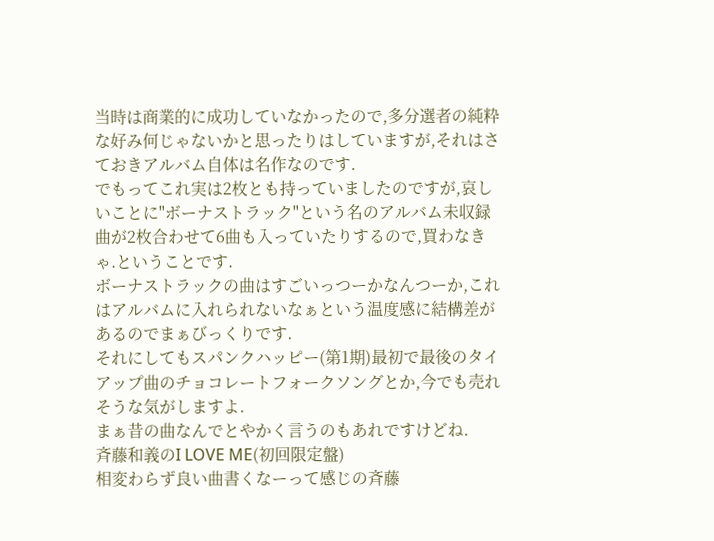当時は商業的に成功していなかったので,多分選者の純粋な好み何じゃないかと思ったりはしていますが,それはさておきアルバム自体は名作なのです.
でもってこれ実は2枚とも持っていましたのですが,哀しいことに"ボーナストラック"という名のアルバム未収録曲が2枚合わせて6曲も入っていたりするので,買わなきゃ.ということです.
ボーナストラックの曲はすごいっつーかなんつーか,これはアルバムに入れられないなぁという温度感に結構差があるのでまぁびっくりです.
それにしてもスパンクハッピー(第1期)最初で最後のタイアップ曲のチョコレートフォークソングとか,今でも売れそうな気がしますよ.
まぁ昔の曲なんでとやかく言うのもあれですけどね.
斉藤和義のI LOVE ME(初回限定盤)
相変わらず良い曲書くなーって感じの斉藤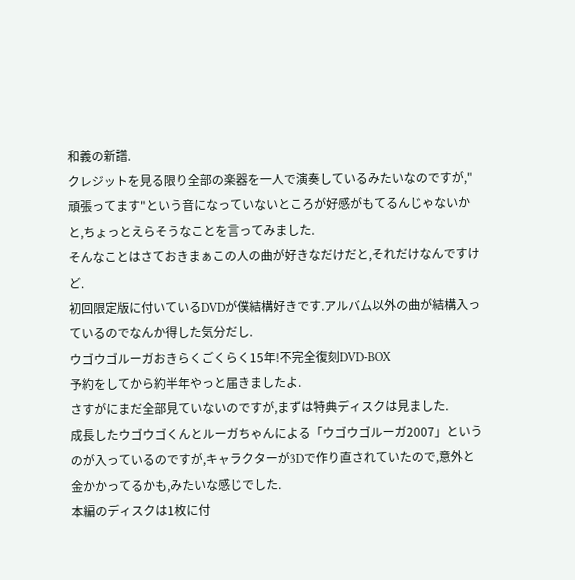和義の新譜.
クレジットを見る限り全部の楽器を一人で演奏しているみたいなのですが,"頑張ってます"という音になっていないところが好感がもてるんじゃないかと,ちょっとえらそうなことを言ってみました.
そんなことはさておきまぁこの人の曲が好きなだけだと,それだけなんですけど.
初回限定版に付いているDVDが僕結構好きです.アルバム以外の曲が結構入っているのでなんか得した気分だし.
ウゴウゴルーガおきらくごくらく15年!不完全復刻DVD-BOX
予約をしてから約半年やっと届きましたよ.
さすがにまだ全部見ていないのですが,まずは特典ディスクは見ました.
成長したウゴウゴくんとルーガちゃんによる「ウゴウゴルーガ2007」というのが入っているのですが,キャラクターが3Dで作り直されていたので,意外と金かかってるかも,みたいな感じでした.
本編のディスクは1枚に付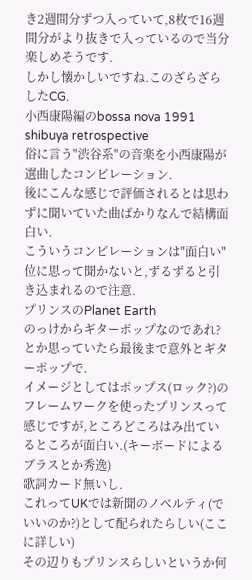き2週間分ずつ入っていて,8枚で16週間分がより抜きで入っているので当分楽しめそうです.
しかし懐かしいですね.このざらざらしたCG.
小西康陽編のbossa nova 1991 shibuya retrospective
俗に言う"渋谷系"の音楽を小西康陽が選曲したコンピレーション.
後にこんな感じで評価されるとは思わずに聞いていた曲ばかりなんで結構面白い.
こういうコンピレーションは"面白い"位に思って聞かないと,ずるずると引き込まれるので注意.
プリンスのPlanet Earth
のっけからギターポップなのであれ?とか思っていたら最後まで意外とギターポップで.
イメージとしてはポップス(ロック?)のフレームワークを使ったプリンスって感じですが,ところどころはみ出ているところが面白い.(キーボードによるブラスとか秀逸)
歌詞カード無いし.
これってUKでは新聞のノベルティ(でいいのか?)として配られたらしい(ここに詳しい)
その辺りもプリンスらしいというか何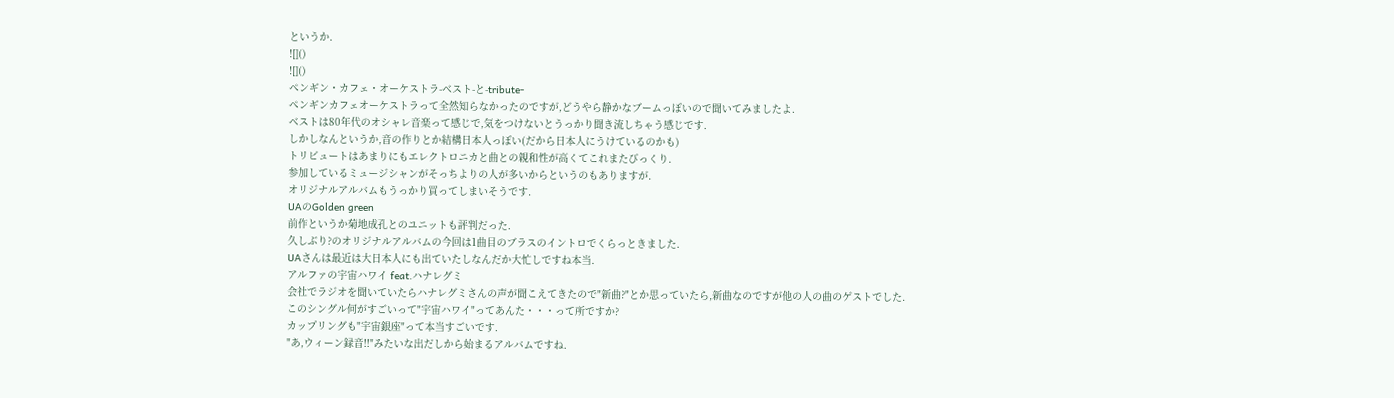というか.
![]()
![]()
ペンギン・カフェ・オーケストラ-ベスト-と-tribute-
ペンギンカフェオーケストラって全然知らなかったのですが,どうやら静かなブームっぽいので聞いてみましたよ.
ベストは80年代のオシャレ音楽って感じで,気をつけないとうっかり聞き流しちゃう感じです.
しかしなんというか,音の作りとか結構日本人っぽい(だから日本人にうけているのかも)
トリビュートはあまりにもエレクトロニカと曲との親和性が高くてこれまたびっくり.
参加しているミュージシャンがそっちよりの人が多いからというのもありますが.
オリジナルアルバムもうっかり買ってしまいそうです.
UAのGolden green
前作というか菊地成孔とのユニットも評判だった.
久しぶり?のオリジナルアルバムの今回は1曲目のブラスのイントロでくらっときました.
UAさんは最近は大日本人にも出ていたしなんだか大忙しですね本当.
アルファの宇宙ハワイ feat.ハナレグミ
会社でラジオを聞いていたらハナレグミさんの声が聞こえてきたので"新曲?"とか思っていたら,新曲なのですが他の人の曲のゲストでした.
このシングル何がすごいって"宇宙ハワイ"ってあんた・・・って所ですか?
カップリングも"宇宙銀座"って本当すごいです.
"あ,ウィーン録音!!"みたいな出だしから始まるアルバムですね.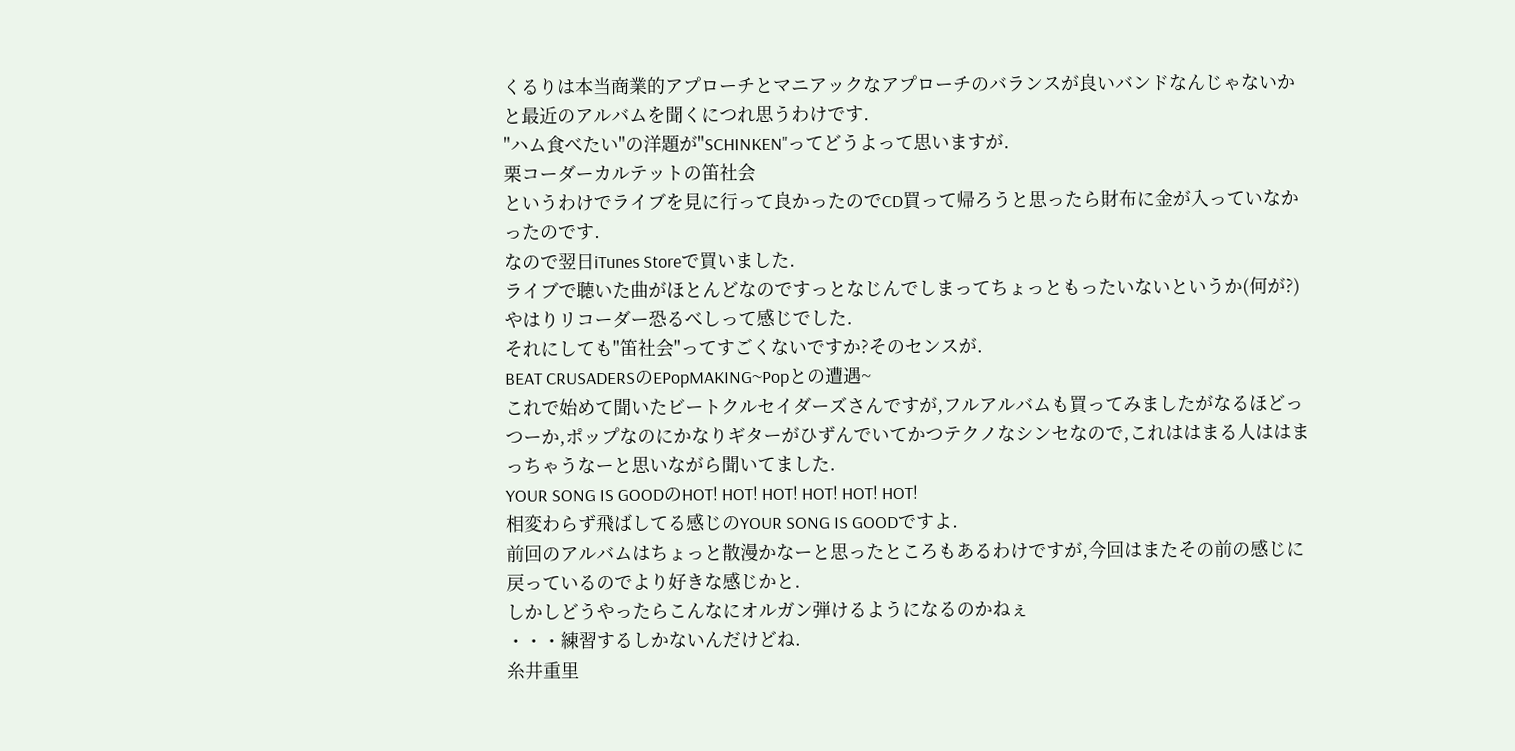くるりは本当商業的アプローチとマニアックなアプローチのバランスが良いバンドなんじゃないかと最近のアルバムを聞くにつれ思うわけです.
"ハム食べたい"の洋題が"SCHINKEN"ってどうよって思いますが.
栗コーダーカルテットの笛社会
というわけでライブを見に行って良かったのでCD買って帰ろうと思ったら財布に金が入っていなかったのです.
なので翌日iTunes Storeで買いました.
ライブで聴いた曲がほとんどなのですっとなじんでしまってちょっともったいないというか(何が?)やはりリコーダー恐るべしって感じでした.
それにしても"笛社会"ってすごくないですか?そのセンスが.
BEAT CRUSADERSのEPopMAKING~Popとの遭遇~
これで始めて聞いたビートクルセイダーズさんですが,フルアルバムも買ってみましたがなるほどっつーか,ポップなのにかなりギターがひずんでいてかつテクノなシンセなので,これははまる人ははまっちゃうなーと思いながら聞いてました.
YOUR SONG IS GOODのHOT! HOT! HOT! HOT! HOT! HOT!
相変わらず飛ばしてる感じのYOUR SONG IS GOODですよ.
前回のアルバムはちょっと散漫かなーと思ったところもあるわけですが,今回はまたその前の感じに戻っているのでより好きな感じかと.
しかしどうやったらこんなにオルガン弾けるようになるのかねぇ
・・・練習するしかないんだけどね.
糸井重里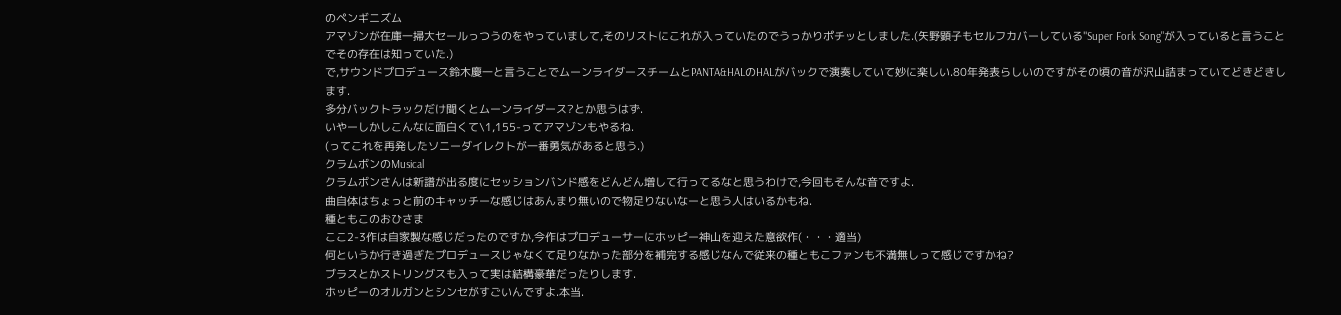のペンギニズム
アマゾンが在庫一掃大セールっつうのをやっていまして,そのリストにこれが入っていたのでうっかりポチッとしました.(矢野顕子もセルフカバーしている"Super Fork Song"が入っていると言うことでその存在は知っていた.)
で,サウンドプロデュース鈴木慶一と言うことでムーンライダースチームとPANTA&HALのHALがバックで演奏していて妙に楽しい.80年発表らしいのですがその頃の音が沢山詰まっていてどきどきします.
多分バックトラックだけ聞くとムーンライダース?とか思うはず.
いやーしかしこんなに面白くて\1,155-ってアマゾンもやるね.
(ってこれを再発したソニーダイレクトが一番勇気があると思う.)
クラムボンのMusical
クラムボンさんは新譜が出る度にセッションバンド感をどんどん増して行ってるなと思うわけで,今回もそんな音ですよ.
曲自体はちょっと前のキャッチーな感じはあんまり無いので物足りないなーと思う人はいるかもね.
種ともこのおひさま
ここ2-3作は自家製な感じだったのですか,今作はプロデューサーにホッピー神山を迎えた意欲作(・・・適当)
何というか行き過ぎたプロデュースじゃなくて足りなかった部分を補完する感じなんで従来の種ともこファンも不満無しって感じですかね?
ブラスとかストリングスも入って実は結構豪華だったりします.
ホッピーのオルガンとシンセがすごいんですよ.本当.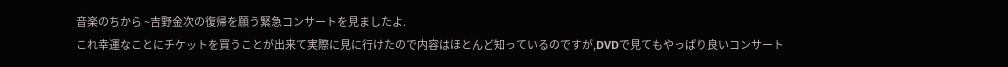音楽のちから ~吉野金次の復帰を願う緊急コンサートを見ましたよ.
これ幸運なことにチケットを買うことが出来て実際に見に行けたので内容はほとんど知っているのですが,DVDで見てもやっぱり良いコンサート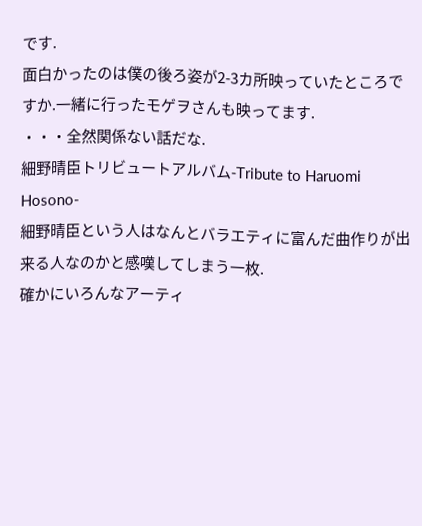です.
面白かったのは僕の後ろ姿が2-3カ所映っていたところですか.一緒に行ったモゲヲさんも映ってます.
・・・全然関係ない話だな.
細野晴臣トリビュートアルバム-Tribute to Haruomi Hosono-
細野晴臣という人はなんとバラエティに富んだ曲作りが出来る人なのかと感嘆してしまう一枚.
確かにいろんなアーティ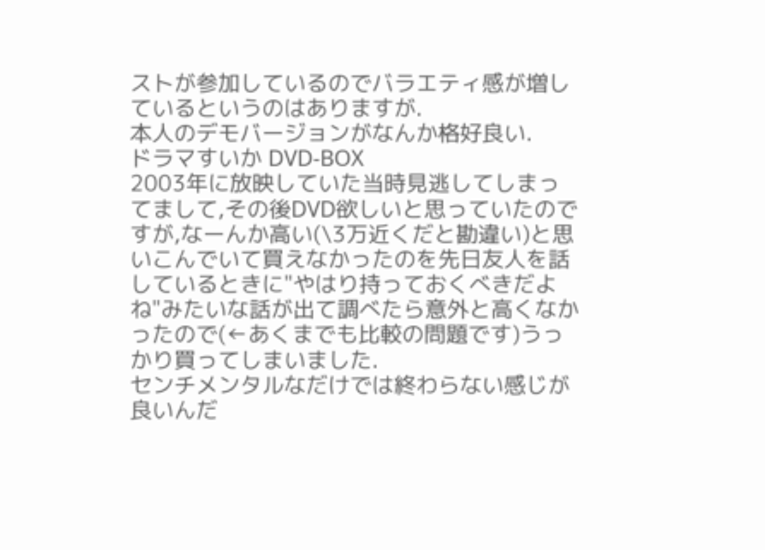ストが参加しているのでバラエティ感が増しているというのはありますが.
本人のデモバージョンがなんか格好良い.
ドラマすいか DVD-BOX
2003年に放映していた当時見逃してしまってまして,その後DVD欲しいと思っていたのですが,なーんか高い(\3万近くだと勘違い)と思いこんでいて買えなかったのを先日友人を話しているときに"やはり持っておくべきだよね"みたいな話が出て調べたら意外と高くなかったので(←あくまでも比較の問題です)うっかり買ってしまいました.
センチメンタルなだけでは終わらない感じが良いんだ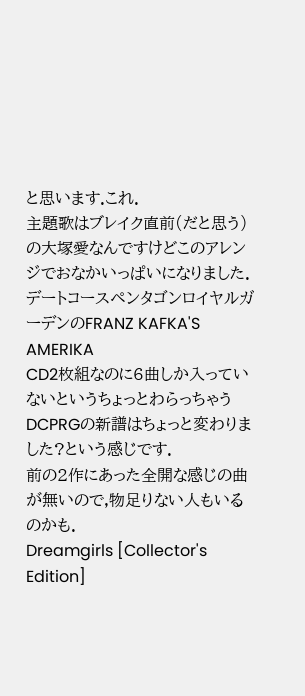と思います.これ.
主題歌はブレイク直前(だと思う)の大塚愛なんですけどこのアレンジでおなかいっぱいになりました.
デートコースペンタゴンロイヤルガーデンのFRANZ KAFKA'S AMERIKA
CD2枚組なのに6曲しか入っていないというちょっとわらっちゃうDCPRGの新譜はちょっと変わりました?という感じです.
前の2作にあった全開な感じの曲が無いので,物足りない人もいるのかも.
Dreamgirls [Collector's Edition]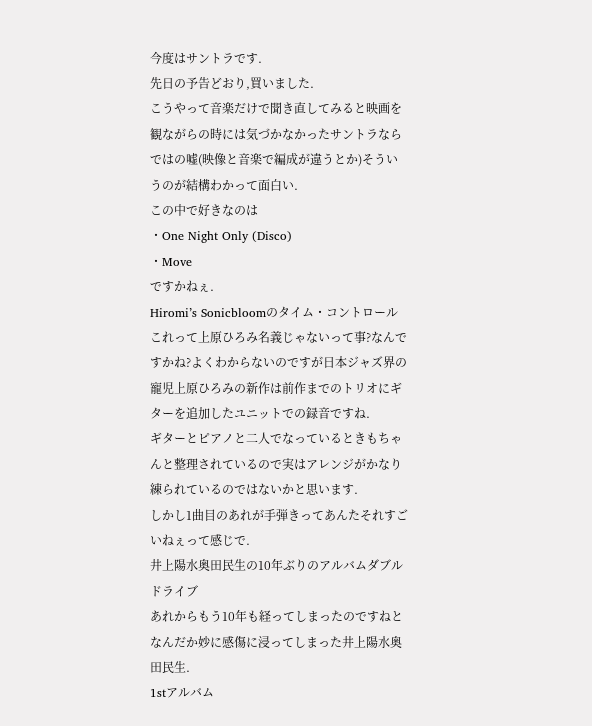今度はサントラです.
先日の予告どおり,買いました.
こうやって音楽だけで聞き直してみると映画を観ながらの時には気づかなかったサントラならではの嘘(映像と音楽で編成が違うとか)そういうのが結構わかって面白い.
この中で好きなのは
・One Night Only (Disco)
・Move
ですかねぇ.
Hiromi’s Sonicbloomのタイム・コントロール
これって上原ひろみ名義じゃないって事?なんですかね?よくわからないのですが日本ジャズ界の寵児上原ひろみの新作は前作までのトリオにギターを追加したユニットでの録音ですね.
ギターとピアノと二人でなっているときもちゃんと整理されているので実はアレンジがかなり練られているのではないかと思います.
しかし1曲目のあれが手弾きってあんたそれすごいねぇって感じで.
井上陽水奥田民生の10年ぶりのアルバムダブルドライブ
あれからもう10年も経ってしまったのですねとなんだか妙に感傷に浸ってしまった井上陽水奥田民生.
1stアルバム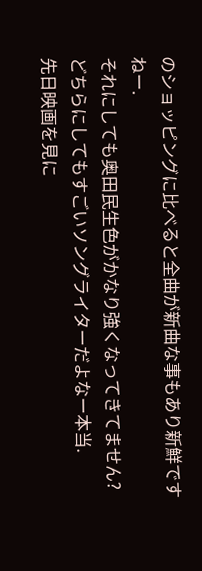のショッピングに比べると全曲が新曲な事もあり新鮮ですねー.
それにしても奥田民生色がかなり強くなってきてません?
どちらにしてもすごいソングライターだよなー本当.
先日映画を見に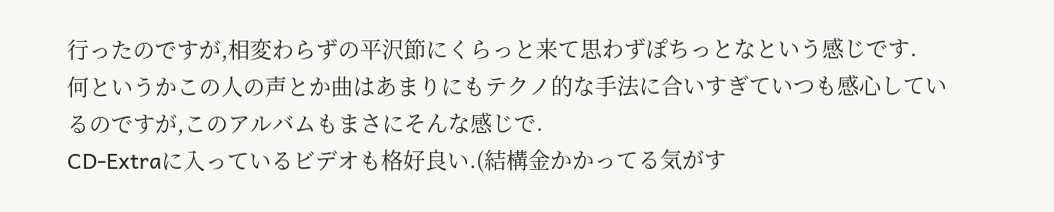行ったのですが,相変わらずの平沢節にくらっと来て思わずぽちっとなという感じです.
何というかこの人の声とか曲はあまりにもテクノ的な手法に合いすぎていつも感心しているのですが,このアルバムもまさにそんな感じで.
CD-Extraに入っているビデオも格好良い.(結構金かかってる気がす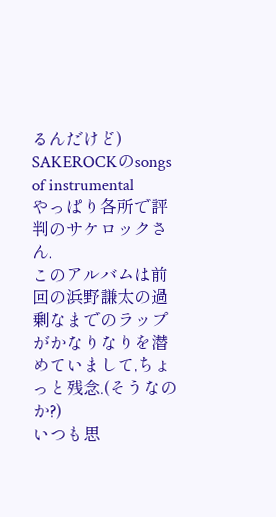るんだけど)
SAKEROCKのsongs of instrumental
やっぱり各所で評判のサケロックさん.
このアルバムは前回の浜野謙太の過剰なまでのラップがかなりなりを潜めていまして,ちょっと残念.(そうなのか?)
いつも思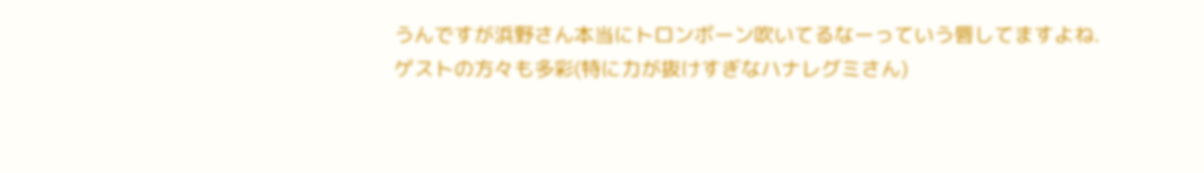うんですが浜野さん本当にトロンボーン吹いてるなーっていう唇してますよね.
ゲストの方々も多彩(特に力が抜けすぎなハナレグミさん)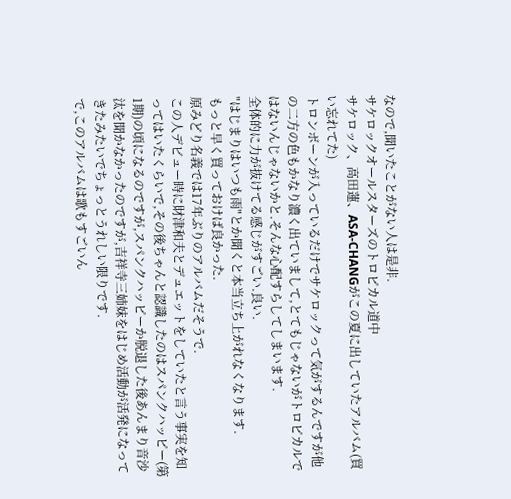なので,聞いたことがない人は是非.
サケロックオールスターズのトロピカル道中
サケロック、高田蓮、ASA-CHANGがこの夏に出していたアルバム(買い忘れてた)
トロンボーンが入っているだけでサケロックって気がするんですが他の二方の色もかなり濃く出ていまして,とてもじゃないがトロピカルではないんじゃないかと.そんな心配すらしてしまいます.
全体的に力が抜けてる感じがすごい.良い.
"はじまりはいつも雨"とか聞くと本当立ち上がれなくなります.
もっと早く買っておけば良かった.
原みどり名義では17年ぶりのアルバムだそうで.
この人デビュー時に財津和夫とデュエットをしていたと言う事実を知ってはいたくらいで,その後ちゃんと認識したのはスパンクハッピー(第1期)の頃になるのですが,スパンクハッピーか脱退した後あんまり音沙汰を聞かなかったのですが,吉祥寺三姉妹をはじめ活動が活発になってきたみたいでちょっとうれしい限りです.
で,このアルバムは歌もすごいん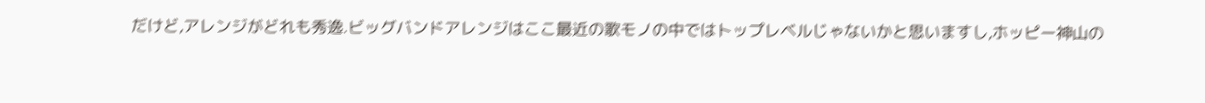だけど,アレンジがどれも秀逸.ビッグバンドアレンジはここ最近の歌モノの中ではトップレベルじゃないかと思いますし,ホッピー神山の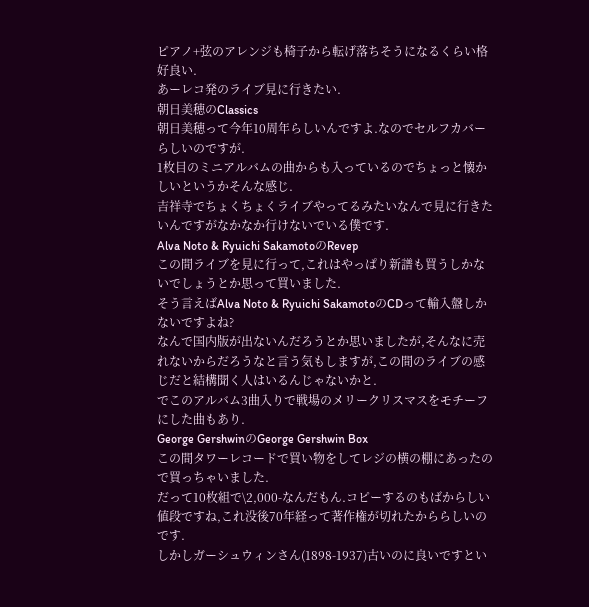ピアノ+弦のアレンジも椅子から転げ落ちそうになるくらい格好良い.
あーレコ発のライブ見に行きたい.
朝日美穂のClassics
朝日美穂って今年10周年らしいんですよ.なのでセルフカバーらしいのですが.
1枚目のミニアルバムの曲からも入っているのでちょっと懐かしいというかそんな感じ.
吉祥寺でちょくちょくライブやってるみたいなんで見に行きたいんですがなかなか行けないでいる僕です.
Alva Noto & Ryuichi SakamotoのRevep
この間ライブを見に行って,これはやっぱり新譜も買うしかないでしょうとか思って買いました.
そう言えばAlva Noto & Ryuichi SakamotoのCDって輸入盤しかないですよね?
なんで国内版が出ないんだろうとか思いましたが,そんなに売れないからだろうなと言う気もしますが,この間のライブの感じだと結構聞く人はいるんじゃないかと.
でこのアルバム3曲入りで戦場のメリークリスマスをモチーフにした曲もあり.
George GershwinのGeorge Gershwin Box
この間タワーレコードで買い物をしてレジの横の棚にあったので買っちゃいました.
だって10枚組で\2,000-なんだもん.コピーするのもばからしい値段ですね,これ没後70年経って著作権が切れたかららしいのです.
しかしガーシュウィンさん(1898-1937)古いのに良いですとい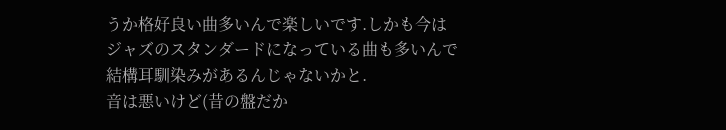うか格好良い曲多いんで楽しいです.しかも今はジャズのスタンダードになっている曲も多いんで結構耳馴染みがあるんじゃないかと.
音は悪いけど(昔の盤だか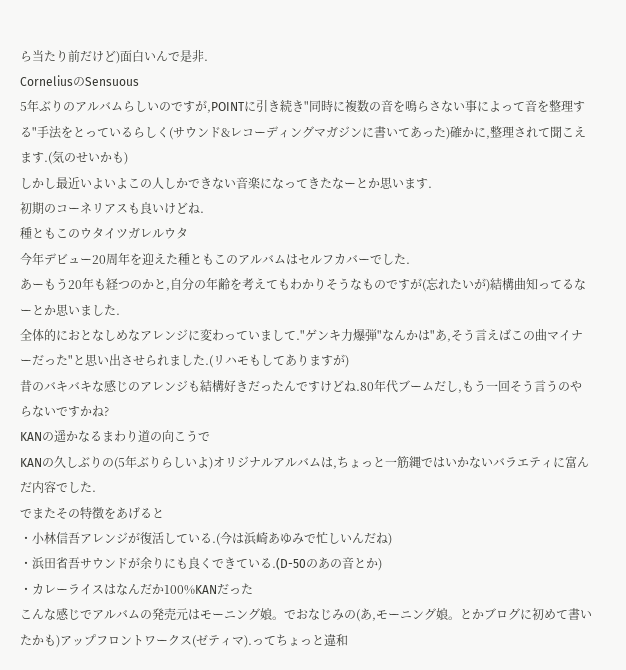ら当たり前だけど)面白いんで是非.
CorneliusのSensuous
5年ぶりのアルバムらしいのですが,POINTに引き続き"同時に複数の音を鳴らさない事によって音を整理する"手法をとっているらしく(サウンド&レコーディングマガジンに書いてあった)確かに,整理されて聞こえます.(気のせいかも)
しかし最近いよいよこの人しかできない音楽になってきたなーとか思います.
初期のコーネリアスも良いけどね.
種ともこのウタイツガレルウタ
今年デビュー20周年を迎えた種ともこのアルバムはセルフカバーでした.
あーもう20年も経つのかと,自分の年齢を考えてもわかりそうなものですが(忘れたいが)結構曲知ってるなーとか思いました.
全体的におとなしめなアレンジに変わっていまして."ゲンキ力爆弾"なんかは"あ,そう言えばこの曲マイナーだった"と思い出させられました.(リハモもしてありますが)
昔のバキバキな感じのアレンジも結構好きだったんですけどね.80年代ブームだし,もう一回そう言うのやらないですかね?
KANの遥かなるまわり道の向こうで
KANの久しぶりの(5年ぶりらしいよ)オリジナルアルバムは,ちょっと一筋縄ではいかないバラエティに富んだ内容でした.
でまたその特徴をあげると
・小林信吾アレンジが復活している.(今は浜崎あゆみで忙しいんだね)
・浜田省吾サウンドが余りにも良くできている.(D-50のあの音とか)
・カレーライスはなんだか100%KANだった
こんな感じでアルバムの発売元はモーニング娘。でおなじみの(あ,モーニング娘。とかブログに初めて書いたかも)アップフロントワークス(ゼティマ).ってちょっと違和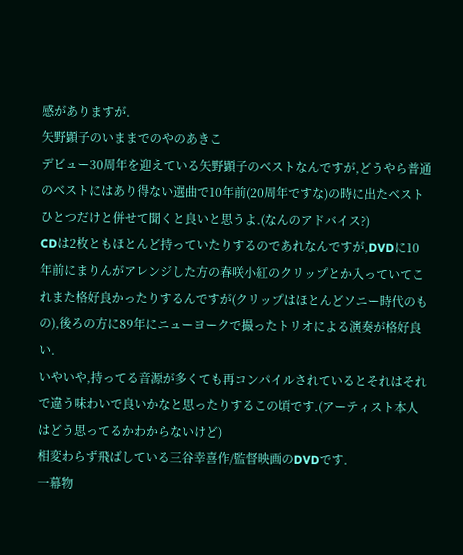感がありますが.
矢野顕子のいままでのやのあきこ
デビュー30周年を迎えている矢野顕子のベストなんですが,どうやら普通のベストにはあり得ない選曲で10年前(20周年ですな)の時に出たベストひとつだけと併せて聞くと良いと思うよ.(なんのアドバイス?)
CDは2枚ともほとんど持っていたりするのであれなんですが,DVDに10年前にまりんがアレンジした方の春咲小紅のクリップとか入っていてこれまた格好良かったりするんですが(クリップはほとんどソニー時代のもの),後ろの方に89年にニューヨークで撮ったトリオによる演奏が格好良い.
いやいや,持ってる音源が多くても再コンパイルされているとそれはそれで違う味わいで良いかなと思ったりするこの頃です.(アーティスト本人はどう思ってるかわからないけど)
相変わらず飛ばしている三谷幸喜作/監督映画のDVDです.
一幕物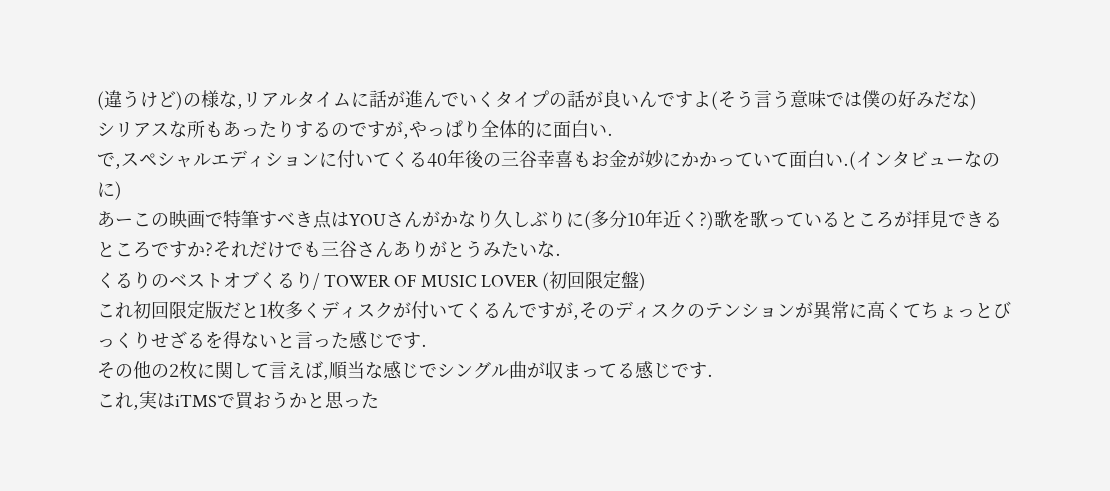(違うけど)の様な,リアルタイムに話が進んでいくタイプの話が良いんですよ(そう言う意味では僕の好みだな)
シリアスな所もあったりするのですが,やっぱり全体的に面白い.
で,スペシャルエディションに付いてくる40年後の三谷幸喜もお金が妙にかかっていて面白い.(インタビューなのに)
あーこの映画で特筆すべき点はYOUさんがかなり久しぶりに(多分10年近く?)歌を歌っているところが拝見できるところですか?それだけでも三谷さんありがとうみたいな.
くるりのベストオブくるり/ TOWER OF MUSIC LOVER (初回限定盤)
これ初回限定版だと1枚多くディスクが付いてくるんですが,そのディスクのテンションが異常に高くてちょっとびっくりせざるを得ないと言った感じです.
その他の2枚に関して言えば,順当な感じでシングル曲が収まってる感じです.
これ,実はiTMSで買おうかと思った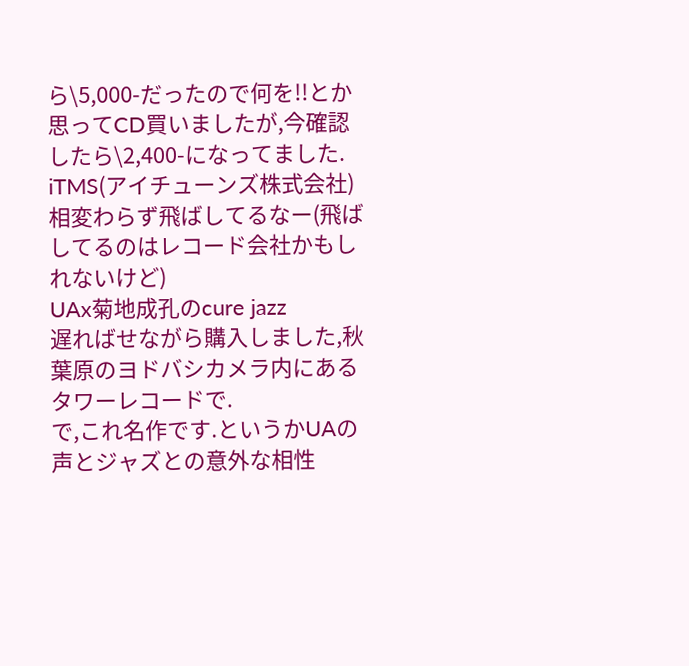ら\5,000-だったので何を!!とか思ってCD買いましたが,今確認したら\2,400-になってました.
iTMS(アイチューンズ株式会社)相変わらず飛ばしてるなー(飛ばしてるのはレコード会社かもしれないけど)
UAx菊地成孔のcure jazz
遅ればせながら購入しました,秋葉原のヨドバシカメラ内にあるタワーレコードで.
で,これ名作です.というかUAの声とジャズとの意外な相性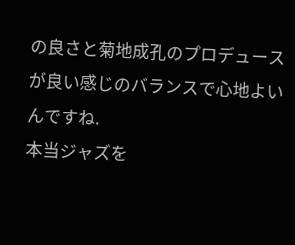の良さと菊地成孔のプロデュースが良い感じのバランスで心地よいんですね.
本当ジャズを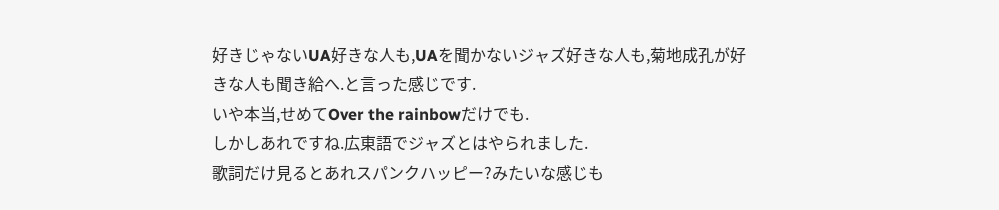好きじゃないUA好きな人も,UAを聞かないジャズ好きな人も,菊地成孔が好きな人も聞き給へ.と言った感じです.
いや本当,せめてOver the rainbowだけでも.
しかしあれですね.広東語でジャズとはやられました.
歌詞だけ見るとあれスパンクハッピー?みたいな感じも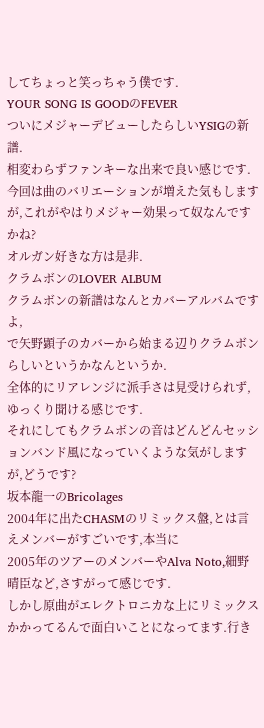してちょっと笑っちゃう僕です.
YOUR SONG IS GOODのFEVER
ついにメジャーデビューしたらしいYSIGの新譜.
相変わらずファンキーな出来で良い感じです.
今回は曲のバリエーションが増えた気もしますが,これがやはりメジャー効果って奴なんですかね?
オルガン好きな方は是非.
クラムボンのLOVER ALBUM
クラムボンの新譜はなんとカバーアルバムですよ,
で矢野顕子のカバーから始まる辺りクラムボンらしいというかなんというか.
全体的にリアレンジに派手さは見受けられず,ゆっくり聞ける感じです.
それにしてもクラムボンの音はどんどんセッションバンド風になっていくような気がしますが,どうです?
坂本龍一のBricolages
2004年に出たCHASMのリミックス盤,とは言えメンバーがすごいです,本当に
2005年のツアーのメンバーやAlva Noto,細野晴臣など,さすがって感じです.
しかし原曲がエレクトロニカな上にリミックスかかってるんで面白いことになってます.行き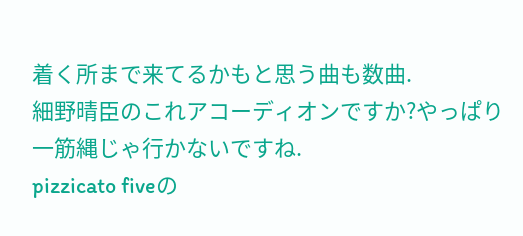着く所まで来てるかもと思う曲も数曲.
細野晴臣のこれアコーディオンですか?やっぱり一筋縄じゃ行かないですね.
pizzicato fiveの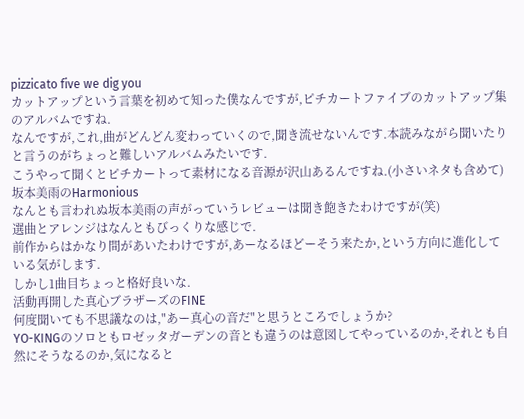pizzicato five we dig you
カットアップという言葉を初めて知った僕なんですが,ピチカートファイブのカットアップ集のアルバムですね.
なんですが,これ,曲がどんどん変わっていくので,聞き流せないんです.本読みながら聞いたりと言うのがちょっと難しいアルバムみたいです.
こうやって聞くとピチカートって素材になる音源が沢山あるんですね.(小さいネタも含めて)
坂本美雨のHarmonious
なんとも言われぬ坂本美雨の声がっていうレビューは聞き飽きたわけですが(笑)
選曲とアレンジはなんともびっくりな感じで.
前作からはかなり間があいたわけですが,あーなるほどーそう来たか,という方向に進化している気がします.
しかし1曲目ちょっと格好良いな.
活動再開した真心ブラザーズのFINE
何度聞いても不思議なのは,"あー真心の音だ"と思うところでしょうか?
YO-KINGのソロともロゼッタガーデンの音とも違うのは意図してやっているのか,それとも自然にそうなるのか,気になると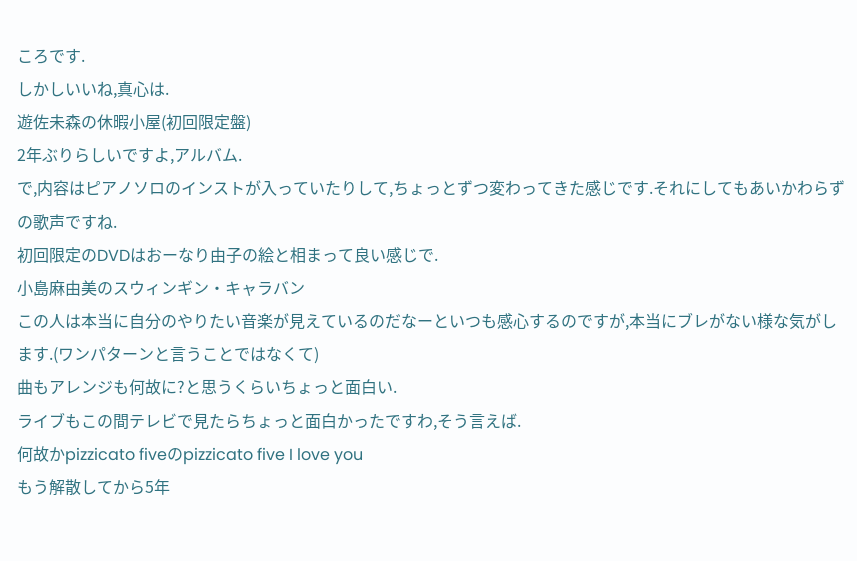ころです.
しかしいいね,真心は.
遊佐未森の休暇小屋(初回限定盤)
2年ぶりらしいですよ,アルバム.
で,内容はピアノソロのインストが入っていたりして,ちょっとずつ変わってきた感じです.それにしてもあいかわらずの歌声ですね.
初回限定のDVDはおーなり由子の絵と相まって良い感じで.
小島麻由美のスウィンギン・キャラバン
この人は本当に自分のやりたい音楽が見えているのだなーといつも感心するのですが,本当にブレがない様な気がします.(ワンパターンと言うことではなくて)
曲もアレンジも何故に?と思うくらいちょっと面白い.
ライブもこの間テレビで見たらちょっと面白かったですわ,そう言えば.
何故かpizzicato fiveのpizzicato five I love you
もう解散してから5年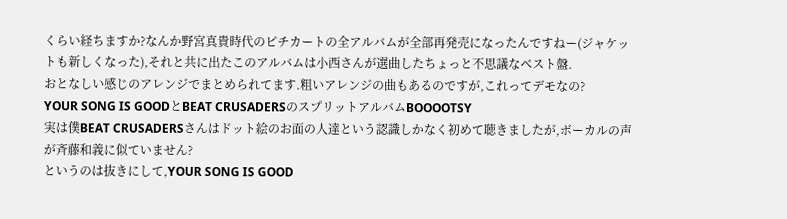くらい経ちますか?なんか野宮真貴時代のピチカートの全アルバムが全部再発売になったんですねー(ジャケットも新しくなった),それと共に出たこのアルバムは小西さんが選曲したちょっと不思議なベスト盤.
おとなしい感じのアレンジでまとめられてます.粗いアレンジの曲もあるのですが,これってデモなの?
YOUR SONG IS GOODとBEAT CRUSADERSのスプリットアルバムBOOOOTSY
実は僕BEAT CRUSADERSさんはドット絵のお面の人達という認識しかなく初めて聴きましたが,ボーカルの声が斉藤和義に似ていません?
というのは抜きにして,YOUR SONG IS GOOD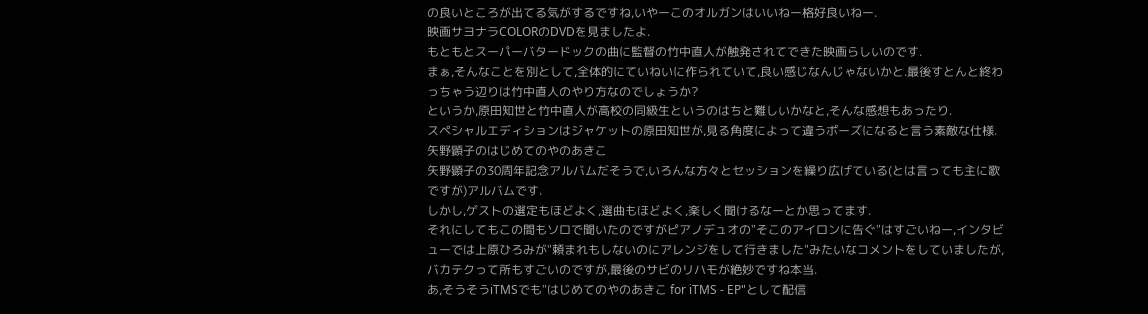の良いところが出てる気がするですね,いやーこのオルガンはいいねー格好良いねー.
映画サヨナラCOLORのDVDを見ましたよ.
もともとスーパーバタードックの曲に監督の竹中直人が触発されてできた映画らしいのです.
まぁ,そんなことを別として,全体的にていねいに作られていて,良い感じなんじゃないかと.最後すとんと終わっちゃう辺りは竹中直人のやり方なのでしょうか?
というか,原田知世と竹中直人が高校の同級生というのはちと難しいかなと,そんな感想もあったり.
スペシャルエディションはジャケットの原田知世が,見る角度によって違うポーズになると言う素敵な仕様.
矢野顕子のはじめてのやのあきこ
矢野顕子の30周年記念アルバムだそうで,いろんな方々とセッションを繰り広げている(とは言っても主に歌ですが)アルバムです.
しかし,ゲストの選定もほどよく,選曲もほどよく,楽しく聞けるなーとか思ってます.
それにしてもこの間もソロで聞いたのですがピアノデュオの"そこのアイロンに告ぐ"はすごいねー,インタビューでは上原ひろみが"頼まれもしないのにアレンジをして行きました"みたいなコメントをしていましたが,バカテクって所もすごいのですが,最後のサビのリハモが絶妙ですね本当.
あ,そうそうiTMSでも"はじめてのやのあきこ for iTMS - EP"として配信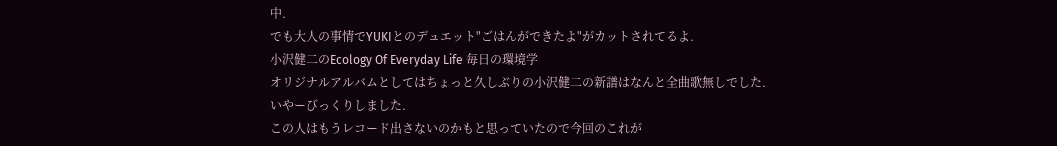中.
でも大人の事情でYUKIとのデュエット"ごはんができたよ"がカットされてるよ.
小沢健二のEcology Of Everyday Life 毎日の環境学
オリジナルアルバムとしてはちょっと久しぶりの小沢健二の新譜はなんと全曲歌無しでした.
いやーびっくりしました.
この人はもうレコード出さないのかもと思っていたので今回のこれが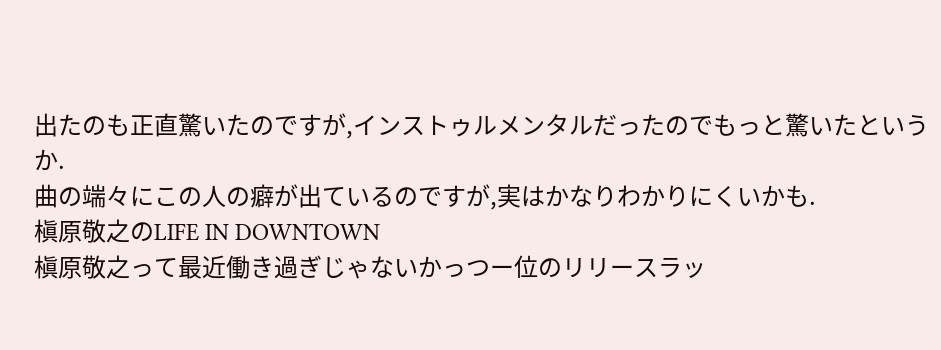出たのも正直驚いたのですが,インストゥルメンタルだったのでもっと驚いたというか.
曲の端々にこの人の癖が出ているのですが,実はかなりわかりにくいかも.
槇原敬之のLIFE IN DOWNTOWN
槇原敬之って最近働き過ぎじゃないかっつー位のリリースラッ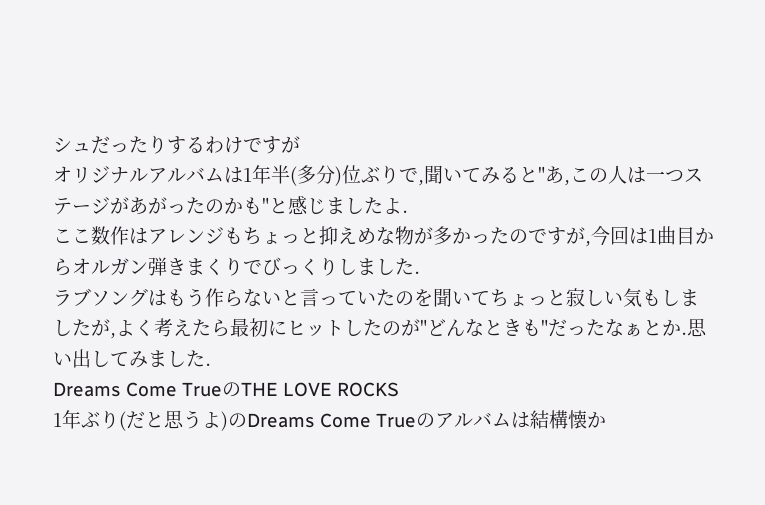シュだったりするわけですが
オリジナルアルバムは1年半(多分)位ぶりで,聞いてみると"あ,この人は一つステージがあがったのかも"と感じましたよ.
ここ数作はアレンジもちょっと抑えめな物が多かったのですが,今回は1曲目からオルガン弾きまくりでびっくりしました.
ラブソングはもう作らないと言っていたのを聞いてちょっと寂しい気もしましたが,よく考えたら最初にヒットしたのが"どんなときも"だったなぁとか.思い出してみました.
Dreams Come TrueのTHE LOVE ROCKS
1年ぶり(だと思うよ)のDreams Come Trueのアルバムは結構懐か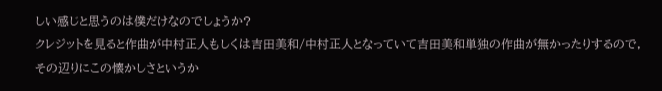しい感じと思うのは僕だけなのでしょうか?
クレジットを見ると作曲が中村正人もしくは吉田美和/中村正人となっていて吉田美和単独の作曲が無かったりするので,その辺りにこの懐かしさというか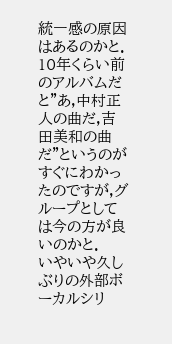統一感の原因はあるのかと.
10年くらい前のアルバムだと"あ,中村正人の曲だ,吉田美和の曲だ"というのがすぐにわかったのですが,グループとしては今の方が良いのかと.
いやいや久しぶりの外部ボーカルシリ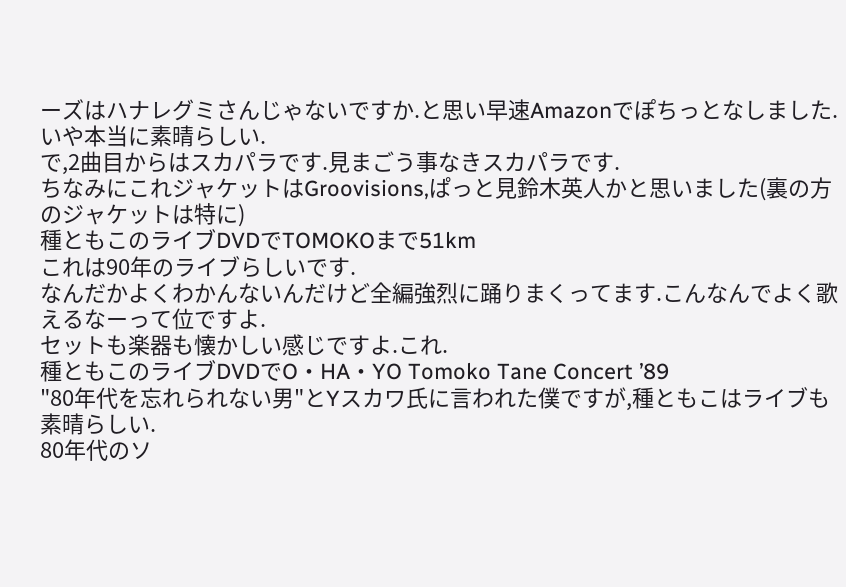ーズはハナレグミさんじゃないですか.と思い早速Amazonでぽちっとなしました.
いや本当に素晴らしい.
で,2曲目からはスカパラです.見まごう事なきスカパラです.
ちなみにこれジャケットはGroovisions,ぱっと見鈴木英人かと思いました(裏の方のジャケットは特に)
種ともこのライブDVDでTOMOKOまで51km
これは90年のライブらしいです.
なんだかよくわかんないんだけど全編強烈に踊りまくってます.こんなんでよく歌えるなーって位ですよ.
セットも楽器も懐かしい感じですよ.これ.
種ともこのライブDVDでO・HA・YO Tomoko Tane Concert ’89
"80年代を忘れられない男"とYスカワ氏に言われた僕ですが,種ともこはライブも素晴らしい.
80年代のソ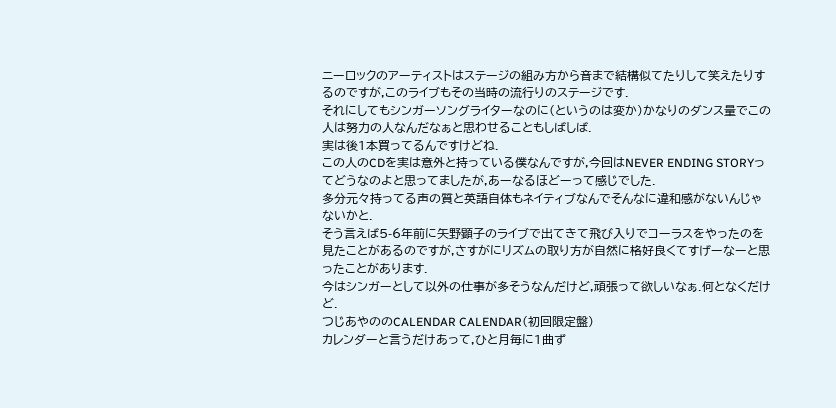ニーロックのアーティストはステージの組み方から音まで結構似てたりして笑えたりするのですが,このライブもその当時の流行りのステージです.
それにしてもシンガーソングライターなのに(というのは変か)かなりのダンス量でこの人は努力の人なんだなぁと思わせることもしばしば.
実は後1本買ってるんですけどね.
この人のCDを実は意外と持っている僕なんですが,今回はNEVER ENDING STORYってどうなのよと思ってましたが,あーなるほどーって感じでした.
多分元々持ってる声の質と英語自体もネイティブなんでそんなに違和感がないんじゃないかと.
そう言えば5-6年前に矢野顕子のライブで出てきて飛び入りでコーラスをやったのを見たことがあるのですが,さすがにリズムの取り方が自然に格好良くてすげーなーと思ったことがあります.
今はシンガーとして以外の仕事が多そうなんだけど,頑張って欲しいなぁ.何となくだけど.
つじあやののCALENDAR CALENDAR(初回限定盤)
カレンダーと言うだけあって,ひと月毎に1曲ず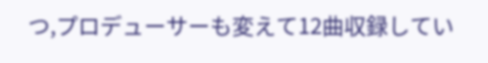つ,プロデューサーも変えて12曲収録してい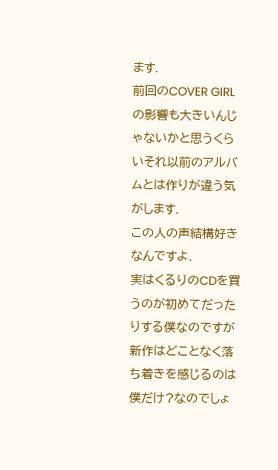ます.
前回のCOVER GIRLの影響も大きいんじゃないかと思うくらいそれ以前のアルバムとは作りが違う気がします.
この人の声結構好きなんですよ.
実はくるりのCDを買うのが初めてだったりする僕なのですが
新作はどことなく落ち着きを感じるのは僕だけ?なのでしょ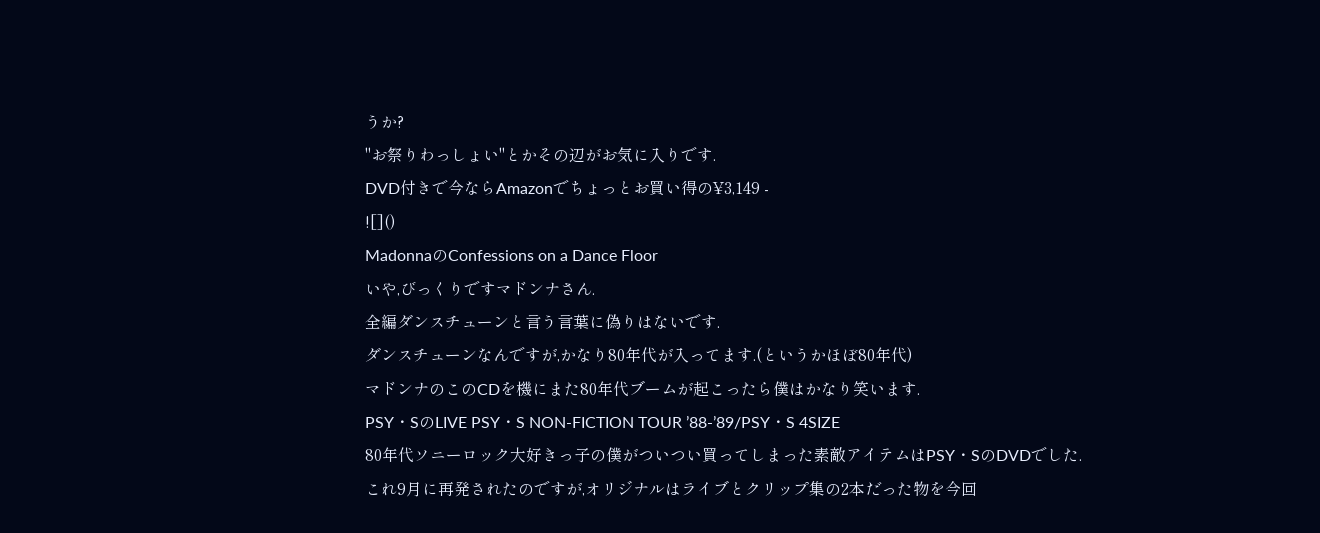うか?
"お祭りわっしょい"とかその辺がお気に入りです.
DVD付きで今ならAmazonでちょっとお買い得の¥3,149 -
![]()
MadonnaのConfessions on a Dance Floor
いや,びっくりですマドンナさん.
全編ダンスチューンと言う言葉に偽りはないです.
ダンスチューンなんですが,かなり80年代が入ってます.(というかほぼ80年代)
マドンナのこのCDを機にまた80年代ブームが起こったら僕はかなり笑います.
PSY・SのLIVE PSY・S NON-FICTION TOUR ’88-’89/PSY・S 4SIZE
80年代ソニーロック大好きっ子の僕がついつい買ってしまった素敵アイテムはPSY・SのDVDでした.
これ9月に再発されたのですが,オリジナルはライブとクリップ集の2本だった物を今回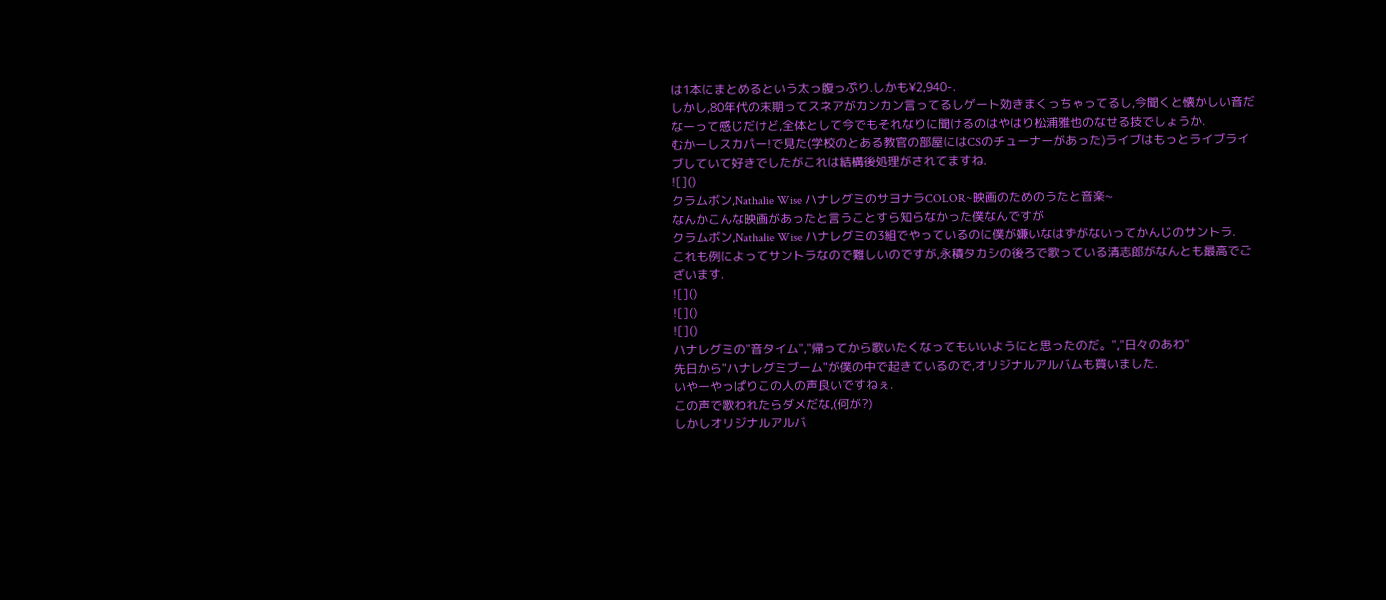は1本にまとめるという太っ腹っぷり.しかも¥2,940-.
しかし,80年代の末期ってスネアがカンカン言ってるしゲート効きまくっちゃってるし,今聞くと懐かしい音だなーって感じだけど,全体として今でもそれなりに聞けるのはやはり松浦雅也のなせる技でしょうか.
むかーしスカパー!で見た(学校のとある教官の部屋にはCSのチューナーがあった)ライブはもっとライブライブしていて好きでしたがこれは結構後処理がされてますね.
![]()
クラムボン,Nathalie Wise ハナレグミのサヨナラCOLOR~映画のためのうたと音楽~
なんかこんな映画があったと言うことすら知らなかった僕なんですが
クラムボン,Nathalie Wise ハナレグミの3組でやっているのに僕が嫌いなはずがないってかんじのサントラ.
これも例によってサントラなので難しいのですが,永積タカシの後ろで歌っている清志郎がなんとも最高でございます.
![]()
![]()
![]()
ハナレグミの"音タイム","帰ってから歌いたくなってもいいようにと思ったのだ。","日々のあわ"
先日から"ハナレグミブーム"が僕の中で起きているので,オリジナルアルバムも買いました.
いやーやっぱりこの人の声良いですねぇ.
この声で歌われたらダメだな,(何が?)
しかしオリジナルアルバ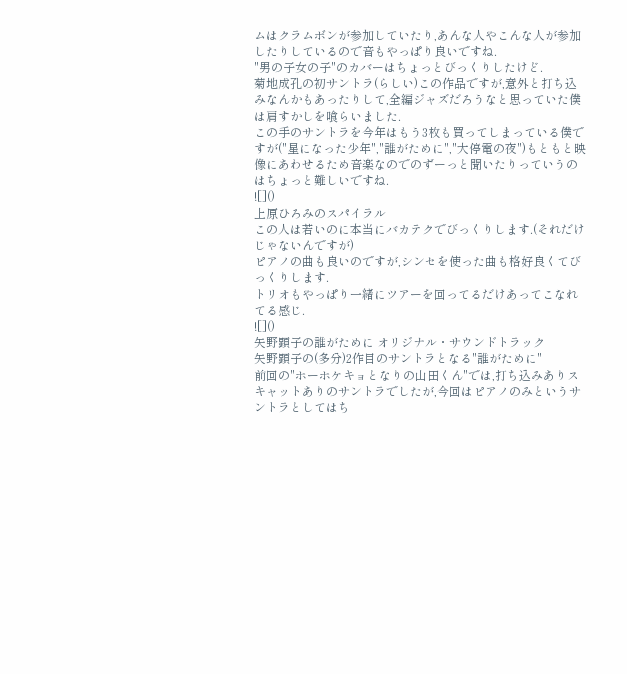ムはクラムボンが参加していたり,あんな人やこんな人が参加したりしているので音もやっぱり良いですね.
"男の子女の子"のカバーはちょっとびっくりしたけど.
菊地成孔の初サントラ(らしい)この作品ですが,意外と打ち込みなんかもあったりして,全編ジャズだろうなと思っていた僕は肩すかしを喰らいました.
この手のサントラを今年はもう3枚も買ってしまっている僕ですが("星になった少年","誰がために","大停電の夜")もともと映像にあわせるため音楽なのでのずーっと聞いたりっていうのはちょっと難しいですね.
![]()
上原ひろみのスパイラル
この人は若いのに本当にバカテクでびっくりします.(それだけじゃないんですが)
ピアノの曲も良いのですが,シンセを使った曲も格好良くてびっくりします.
トリオもやっぱり一緒にツアーを回ってるだけあってこなれてる感じ.
![]()
矢野顕子の誰がために オリジナル・サウンドトラック
矢野顕子の(多分)2作目のサントラとなる"誰がために"
前回の"ホーホケキョとなりの山田くん"では,打ち込みありスキャットありのサントラでしたが,今回はピアノのみというサントラとしてはち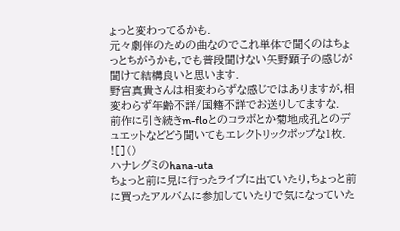ょっと変わってるかも.
元々劇伴のための曲なのでこれ単体で聞くのはちょっとちがうかも,でも普段聞けない矢野顕子の感じが聞けて結構良いと思います.
野宮真貴さんは相変わらずな感じではありますが,相変わらず年齢不詳/国籍不詳でお送りしてますな.
前作に引き続きm-floとのコラボとか菊地成孔とのデュエットなどどう聞いてもエレクトリックポップな1枚.
![]()
ハナレグミのhana-uta
ちょっと前に見に行ったライブに出ていたり,ちょっと前に買ったアルバムに参加していたりで気になっていた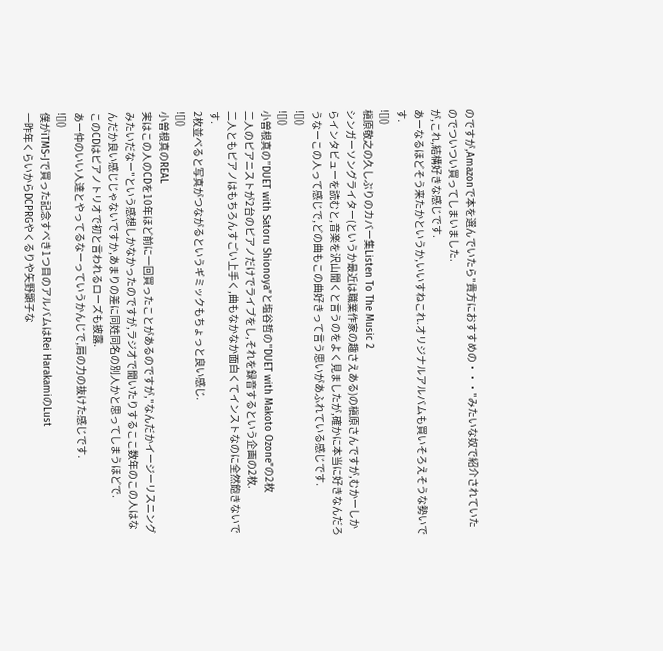のですが,Amazonで本を選んでいたら"貴方におすすめの・・・"みたいな奴で紹介されていたのでついつい買ってしまいました.
が,これ,結構好きな感じです.
あーなるほどそう来たかというか,いいすねこれ.オリジナルアルバムも買いそろえそうな勢いです.
![]()
槇原敬之の久しぶりのカバー集Listen To The Music 2
シンガーソングライター(というか最近は職業作家の趣さえある)の槇原さんですが,むかーしからインタビューを読むと,音楽を沢山聞くと言うのをよく見ましたが,確かに本当に好きなんだろうなーこの人って感じで,どの曲もこの曲好きって言う思いがあふれている感じです.
![]()
![]()
小曽根真の”DUET with Satoru Shionoya”と塩谷哲の"DUET with Makoto Ozone"の2枚
二人のピアニストが2台のピアノだけでライブをし,それを録音するという企画の2枚.
二人ともピアノはもちろんすごい上手く,曲もなかなか面白くてインストなのに全然飽きないです.
2枚並べると写真がつながるというギミックもちょっと良い感じ.
![]()
小曽根真のREAL
実はこの人のCDを10年ほど前に一回買ったことがあるのですが,"なんだかイージーリスニングみたいだなー"という感想しかなかったのですが,ラジオで聞いたりするここ数年のこの人はなんだか良い感じじゃないですか,あまりの差に同姓同名の別人かと思ってしまうほどで.
このCDはピアノトリオで初と言われるローズも披露.
あー仲のいい人達とやってるなーっていうかんじで,肩の力の抜けた感じです.
![]()
僕がiTMS-Jで買った記念すべき1つ目のアルバムはRei HarakamiのLust
一昨年くらいからDCPRGやくるりや矢野顕子な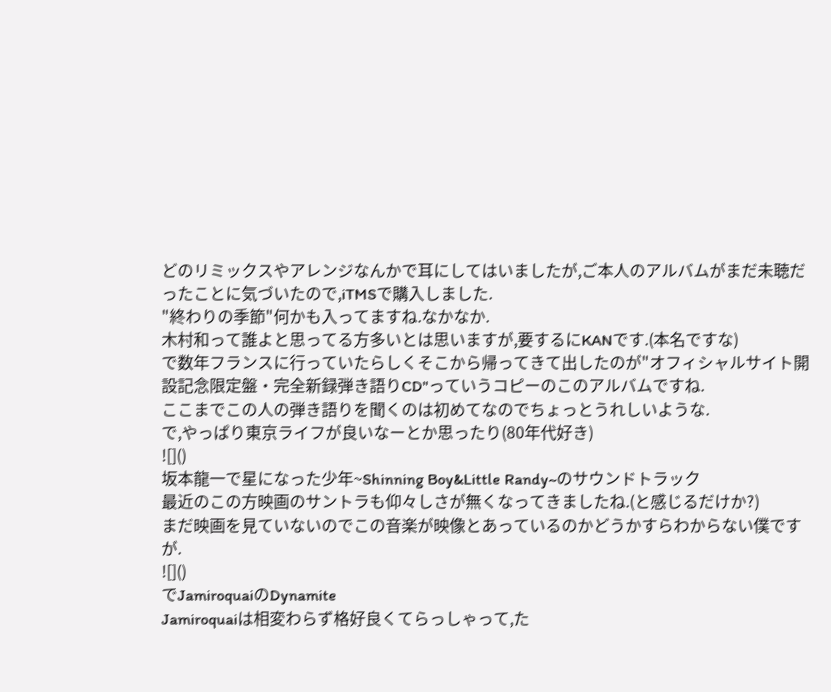どのリミックスやアレンジなんかで耳にしてはいましたが,ご本人のアルバムがまだ未聴だったことに気づいたので,iTMSで購入しました.
"終わりの季節"何かも入ってますね.なかなか.
木村和って誰よと思ってる方多いとは思いますが,要するにKANです.(本名ですな)
で数年フランスに行っていたらしくそこから帰ってきて出したのが"オフィシャルサイト開設記念限定盤・完全新録弾き語りCD"っていうコピーのこのアルバムですね.
ここまでこの人の弾き語りを聞くのは初めてなのでちょっとうれしいような.
で,やっぱり東京ライフが良いなーとか思ったり(80年代好き)
![]()
坂本龍一で星になった少年~Shinning Boy&Little Randy~のサウンドトラック
最近のこの方映画のサントラも仰々しさが無くなってきましたね.(と感じるだけか?)
まだ映画を見ていないのでこの音楽が映像とあっているのかどうかすらわからない僕ですが.
![]()
でJamiroquaiのDynamite
Jamiroquaiは相変わらず格好良くてらっしゃって,た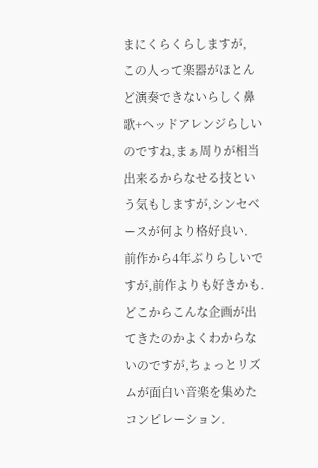まにくらくらしますが,
この人って楽器がほとんど演奏できないらしく鼻歌+ヘッドアレンジらしいのですね,まぁ周りが相当出来るからなせる技という気もしますが,シンセベースが何より格好良い.
前作から4年ぶりらしいですが,前作よりも好きかも.
どこからこんな企画が出てきたのかよくわからないのですが,ちょっとリズムが面白い音楽を集めたコンピレーション.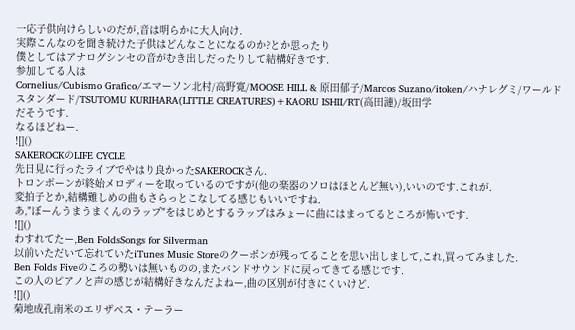一応子供向けらしいのだが,音は明らかに大人向け.
実際こんなのを聞き続けた子供はどんなことになるのか?とか思ったり
僕としてはアナログシンセの音がむき出しだったりして結構好きです.
参加してる人は
Cornelius/Cubismo Grafico/エマーソン北村/高野寛/MOOSE HILL & 原田郁子/Marcos Suzano/itoken/ハナレグミ/ワールド スタンダード/TSUTOMU KURIHARA(LITTLE CREATURES)+KAORU ISHII/RT(高田漣)/坂田学
だそうです.
なるほどねー.
![]()
SAKEROCKのLIFE CYCLE
先日見に行ったライブでやはり良かったSAKEROCKさん.
トロンボーンが終始メロディーを取っているのですが(他の楽器のソロはほとんど無い),いいのです.これが.
変拍子とか,結構難しめの曲もさらっとこなしてる感じもいいですね.
あ,"ぼーんうまうまくんのラップ"をはじめとするラップはみょーに曲にはまってるところが怖いです.
![]()
わすれてたー,Ben FoldsSongs for Silverman
以前いただいて忘れていたiTunes Music Storeのクーポンが残ってることを思い出しまして,これ,買ってみました.
Ben Folds Fiveのころの勢いは無いものの,またバンドサウンドに戻ってきてる感じです.
この人のピアノと声の感じが結構好きなんだよねー,曲の区別が付きにくいけど.
![]()
菊地成孔南米のエリザベス・テーラー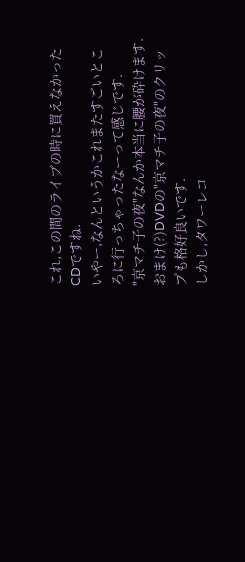これ,この間のライブの時に買えなかったCDですね.
いやー,なんというかこれまたすごいところに行っちゃったなーって感じです.
"京マチ子の夜"なんか本当に腰が砕けます.
おまけ(?)DVDの"京マチ子の夜"のクリップも格好良いです.
しかし,タワーレコ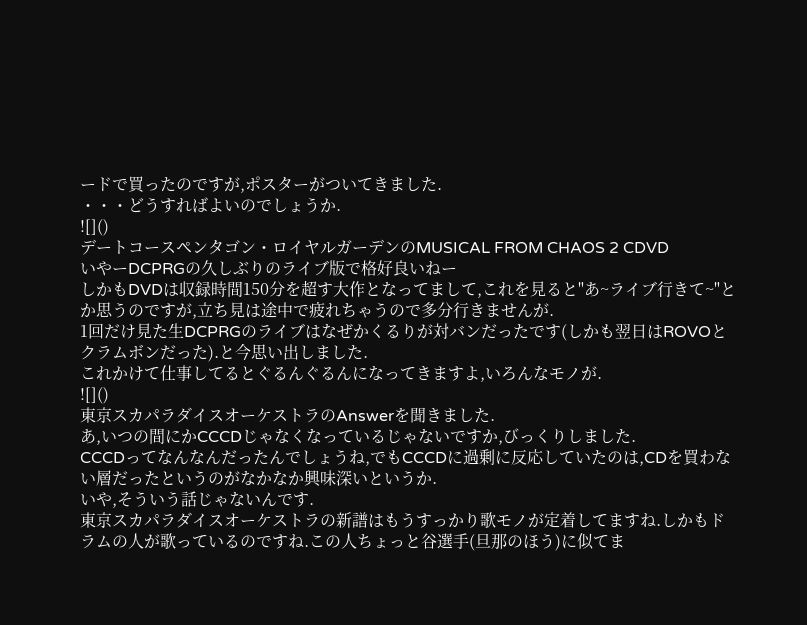ードで買ったのですが,ポスターがついてきました.
・・・どうすればよいのでしょうか.
![]()
デートコースペンタゴン・ロイヤルガーデンのMUSICAL FROM CHAOS 2 CDVD
いやーDCPRGの久しぶりのライブ版で格好良いねー
しかもDVDは収録時間150分を超す大作となってまして,これを見ると"あ~ライブ行きて~"とか思うのですが,立ち見は途中で疲れちゃうので多分行きませんが.
1回だけ見た生DCPRGのライブはなぜかくるりが対バンだったです(しかも翌日はROVOとクラムボンだった).と今思い出しました.
これかけて仕事してるとぐるんぐるんになってきますよ,いろんなモノが.
![]()
東京スカパラダイスオーケストラのAnswerを聞きました.
あ,いつの間にかCCCDじゃなくなっているじゃないですか,びっくりしました.
CCCDってなんなんだったんでしょうね,でもCCCDに過剰に反応していたのは,CDを買わない層だったというのがなかなか興味深いというか.
いや,そういう話じゃないんです.
東京スカパラダイスオーケストラの新譜はもうすっかり歌モノが定着してますね.しかもドラムの人が歌っているのですね.この人ちょっと谷選手(旦那のほう)に似てま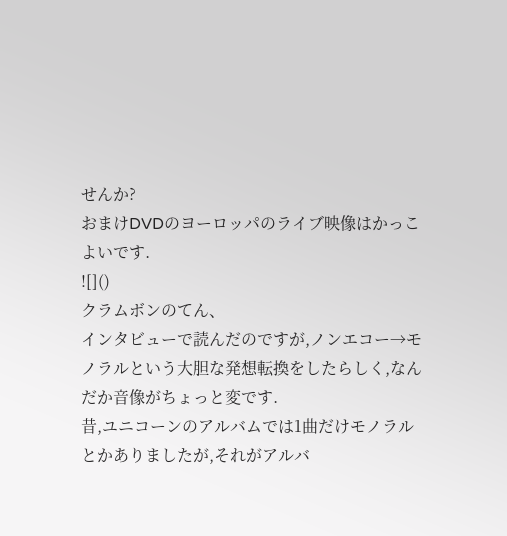せんか?
おまけDVDのヨーロッパのライブ映像はかっこよいです.
![]()
クラムボンのてん、
インタビューで読んだのですが,ノンエコー→モノラルという大胆な発想転換をしたらしく,なんだか音像がちょっと変です.
昔,ユニコーンのアルバムでは1曲だけモノラルとかありましたが,それがアルバ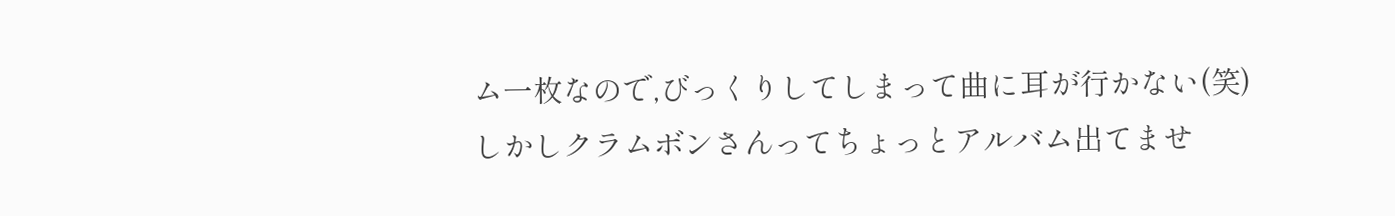ム一枚なので,びっくりしてしまって曲に耳が行かない(笑)
しかしクラムボンさんってちょっとアルバム出てませ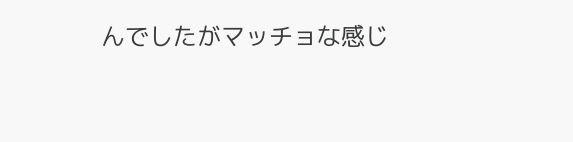んでしたがマッチョな感じ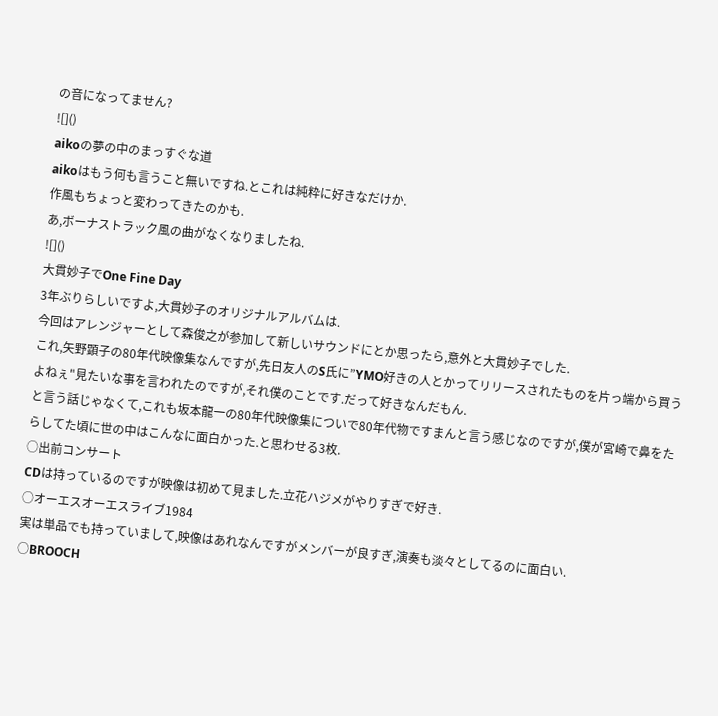の音になってません?
![]()
aikoの夢の中のまっすぐな道
aikoはもう何も言うこと無いですね.とこれは純粋に好きなだけか.
作風もちょっと変わってきたのかも.
あ,ボーナストラック風の曲がなくなりましたね.
![]()
大貫妙子でOne Fine Day
3年ぶりらしいですよ,大貫妙子のオリジナルアルバムは.
今回はアレンジャーとして森俊之が参加して新しいサウンドにとか思ったら,意外と大貫妙子でした.
これ,矢野顕子の80年代映像集なんですが,先日友人のS氏に”YMO好きの人とかってリリースされたものを片っ端から買うよねぇ"見たいな事を言われたのですが,それ僕のことです.だって好きなんだもん.
と言う話じゃなくて,これも坂本龍一の80年代映像集についで80年代物ですまんと言う感じなのですが,僕が宮崎で鼻をたらしてた頃に世の中はこんなに面白かった.と思わせる3枚.
○出前コンサート
CDは持っているのですが映像は初めて見ました.立花ハジメがやりすぎで好き.
○オーエスオーエスライブ1984
実は単品でも持っていまして,映像はあれなんですがメンバーが良すぎ,演奏も淡々としてるのに面白い.
○BROOCH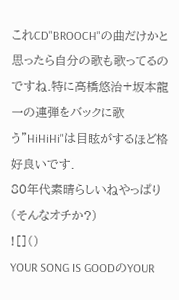これCD"BROOCH"の曲だけかと思ったら自分の歌も歌ってるのですね.特に高橋悠治+坂本龍一の連弾をバックに歌う"HiHiHi"は目眩がするほど格好良いです.
80年代素晴らしいねやっぱり(そんなオチか?)
![]()
YOUR SONG IS GOODのYOUR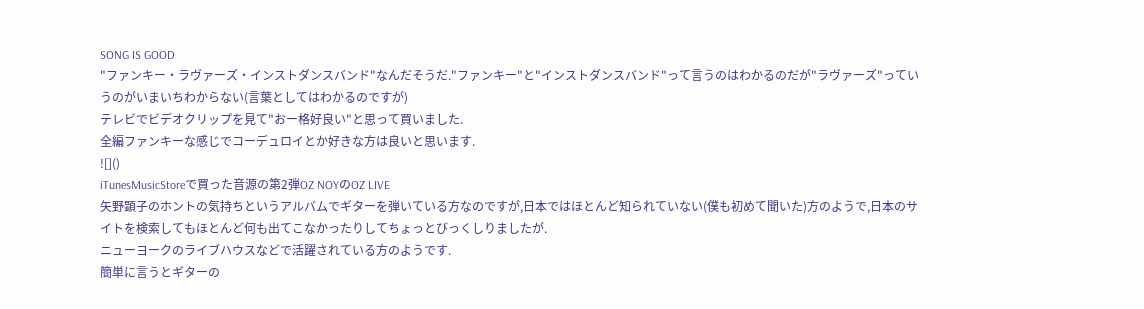SONG IS GOOD
"ファンキー・ラヴァーズ・インストダンスバンド"なんだそうだ."ファンキー"と"インストダンスバンド"って言うのはわかるのだが"ラヴァーズ"っていうのがいまいちわからない(言葉としてはわかるのですが)
テレビでビデオクリップを見て"おー格好良い"と思って買いました.
全編ファンキーな感じでコーデュロイとか好きな方は良いと思います.
![]()
iTunesMusicStoreで買った音源の第2弾OZ NOYのOZ LIVE
矢野顕子のホントの気持ちというアルバムでギターを弾いている方なのですが,日本ではほとんど知られていない(僕も初めて聞いた)方のようで,日本のサイトを検索してもほとんど何も出てこなかったりしてちょっとびっくしりましたが.
ニューヨークのライブハウスなどで活躍されている方のようです.
簡単に言うとギターの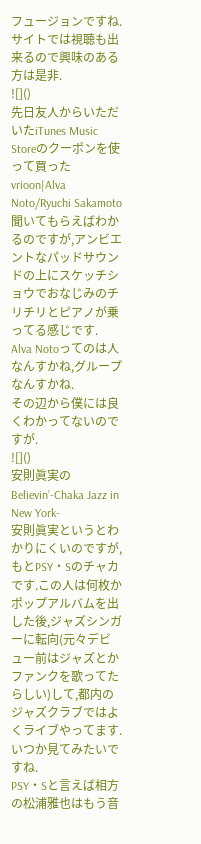フュージョンですね.
サイトでは視聴も出来るので興味のある方は是非.
![]()
先日友人からいただいたiTunes Music Storeのクーポンを使って買ったvrioon|Alva Noto/Ryuchi Sakamoto
聞いてもらえばわかるのですが,アンビエントなパッドサウンドの上にスケッチショウでおなじみのチリチリとピアノが乗ってる感じです.
Alva Notoってのは人なんすかね,グループなんすかね.
その辺から僕には良くわかってないのですが.
![]()
安則眞実のBelievin’-Chaka Jazz in New York-
安則眞実というとわかりにくいのですが,もとPSY・Sのチャカです.この人は何枚かポップアルバムを出した後,ジャズシンガーに転向(元々デビュー前はジャズとかファンクを歌ってたらしい)して,都内のジャズクラブではよくライブやってます.いつか見てみたいですね.
PSY・Sと言えば相方の松浦雅也はもう音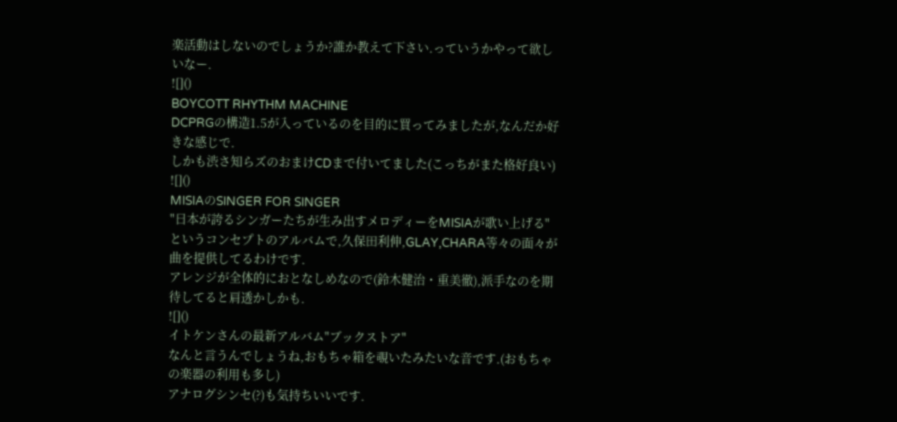楽活動はしないのでしょうか?誰か教えて下さい.っていうかやって欲しいなー.
![]()
BOYCOTT RHYTHM MACHINE
DCPRGの構造1.5が入っているのを目的に買ってみましたが,なんだか好きな感じで.
しかも渋さ知らズのおまけCDまで付いてました(こっちがまた格好良い)
![]()
MISIAのSINGER FOR SINGER
"日本が誇るシンガーたちが生み出すメロディーをMISIAが歌い上げる"というコンセプトのアルバムで,久保田利伸,GLAY,CHARA等々の面々が曲を提供してるわけです.
アレンジが全体的におとなしめなので(鈴木健治・重美徹),派手なのを期待してると肩透かしかも.
![]()
イトケンさんの最新アルバム"ブックストア"
なんと言うんでしょうね,おもちゃ箱を覗いたみたいな音です.(おもちゃの楽器の利用も多し)
アナログシンセ(?)も気持ちいいです.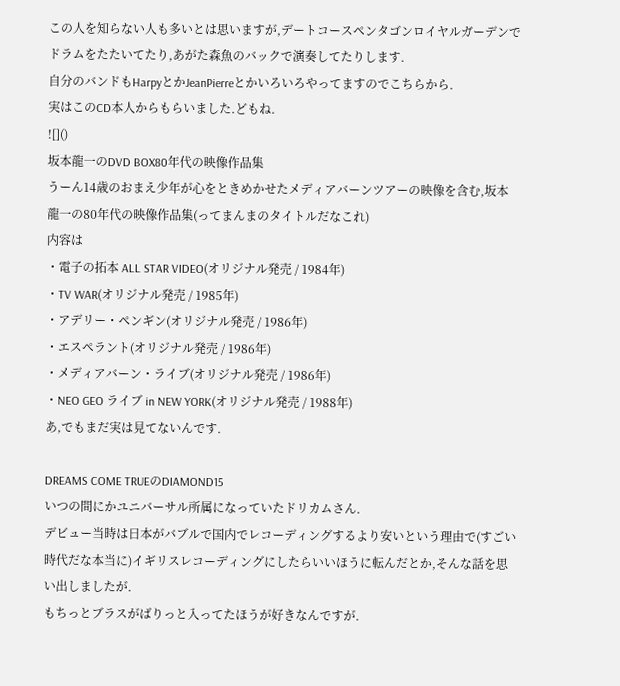この人を知らない人も多いとは思いますが,デートコースペンタゴンロイヤルガーデンでドラムをたたいてたり,あがた森魚のバックで演奏してたりします.
自分のバンドもHarpyとかJeanPierreとかいろいろやってますのでこちらから.
実はこのCD本人からもらいました.どもね.
![]()
坂本龍一のDVD BOX80年代の映像作品集
うーん14歳のおまえ少年が心をときめかせたメディアバーンツアーの映像を含む,坂本龍一の80年代の映像作品集(ってまんまのタイトルだなこれ)
内容は
・電子の拓本 ALL STAR VIDEO(オリジナル発売 / 1984年)
・TV WAR(オリジナル発売 / 1985年)
・アデリー・ペンギン(オリジナル発売 / 1986年)
・エスペラント(オリジナル発売 / 1986年)
・メディアバーン・ライブ(オリジナル発売 / 1986年)
・NEO GEO ライブ in NEW YORK(オリジナル発売 / 1988年)
あ,でもまだ実は見てないんです.

DREAMS COME TRUEのDIAMOND15
いつの間にかユニバーサル所属になっていたドリカムさん.
デビュー当時は日本がバブルで国内でレコーディングするより安いという理由で(すごい時代だな本当に)イギリスレコーディングにしたらいいほうに転んだとか,そんな話を思い出しましたが.
もちっとブラスがばりっと入ってたほうが好きなんですが.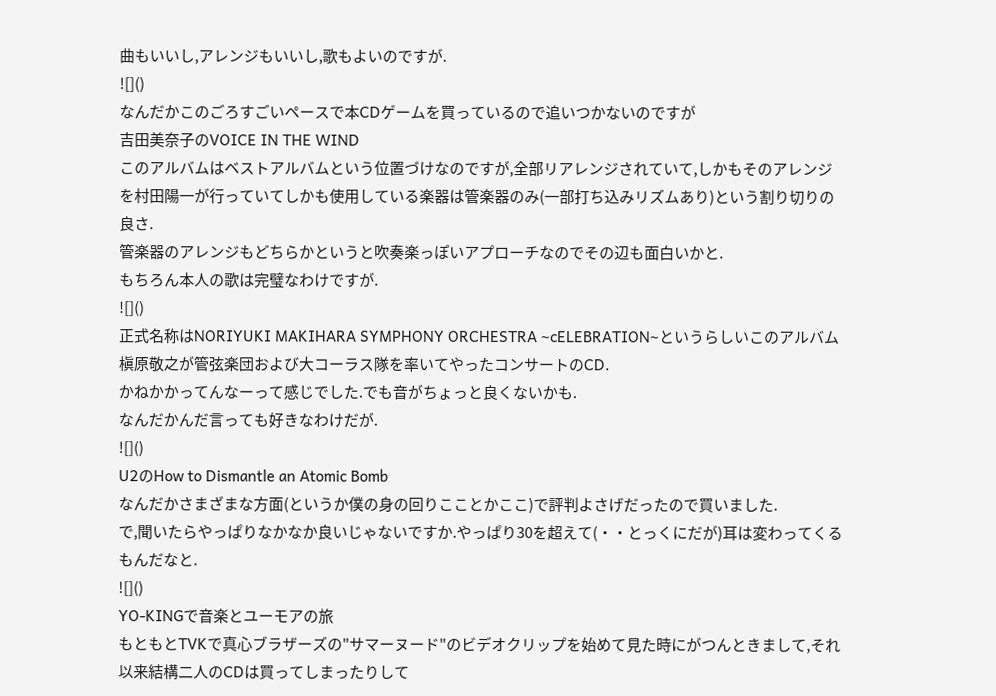曲もいいし,アレンジもいいし,歌もよいのですが.
![]()
なんだかこのごろすごいペースで本CDゲームを買っているので追いつかないのですが
吉田美奈子のVOICE IN THE WIND
このアルバムはベストアルバムという位置づけなのですが,全部リアレンジされていて,しかもそのアレンジを村田陽一が行っていてしかも使用している楽器は管楽器のみ(一部打ち込みリズムあり)という割り切りの良さ.
管楽器のアレンジもどちらかというと吹奏楽っぽいアプローチなのでその辺も面白いかと.
もちろん本人の歌は完璧なわけですが.
![]()
正式名称はNORIYUKI MAKIHARA SYMPHONY ORCHESTRA ~cELEBRATION~というらしいこのアルバム
槇原敬之が管弦楽団および大コーラス隊を率いてやったコンサートのCD.
かねかかってんなーって感じでした.でも音がちょっと良くないかも.
なんだかんだ言っても好きなわけだが.
![]()
U2のHow to Dismantle an Atomic Bomb
なんだかさまざまな方面(というか僕の身の回りこことかここ)で評判よさげだったので買いました.
で,聞いたらやっぱりなかなか良いじゃないですか.やっぱり30を超えて(・・とっくにだが)耳は変わってくるもんだなと.
![]()
YO-KINGで音楽とユーモアの旅
もともとTVKで真心ブラザーズの"サマーヌード"のビデオクリップを始めて見た時にがつんときまして,それ以来結構二人のCDは買ってしまったりして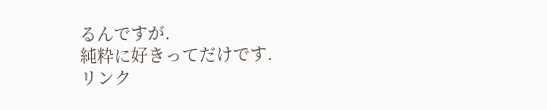るんですが.
純粋に好きってだけです.
リンク